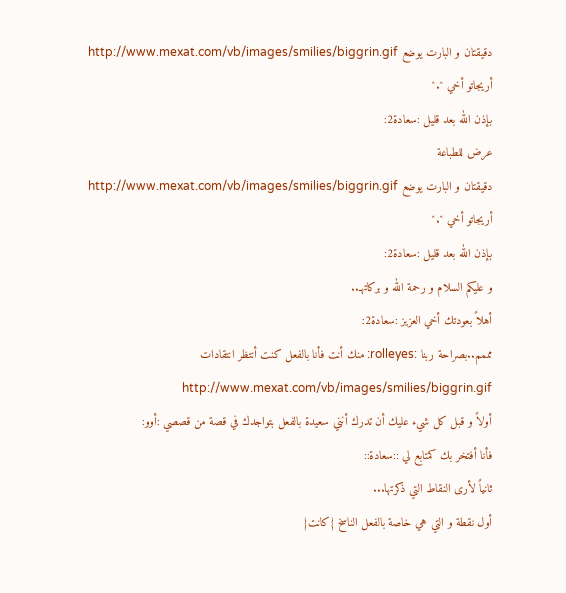دقيقتان و البارت يوضع http://www.mexat.com/vb/images/smilies/biggrin.gif
أريجاتو أخي ^.^
بإذن الله بعد قليل :سعادة2:
عرض للطباعة
دقيقتان و البارت يوضع http://www.mexat.com/vb/images/smilies/biggrin.gif
أريجاتو أخي ^.^
بإذن الله بعد قليل :سعادة2:
و عليكم السلام و رحمة الله و بركاتهـ..
أهلاً بعودتك أخي العزيز :سعادة2:
مممم..بصراحة ربنا :rolleyes: منك أنت فأنا بالفعل كنت أنتظر انتقادات http://www.mexat.com/vb/images/smilies/biggrin.gif
أولاً و قبل كل شيء عليك أن تدرك أنني سعيدة بالفعل بتواجدك في قصة من قصصي :أوو:
فأنا أفتخر بك كمتابع لي ::سعادة::
ثانياً لأرى النقاط التي ذكرتها...
أول نقطة و التي هي خاصة بالفعل الناسخ {كانت}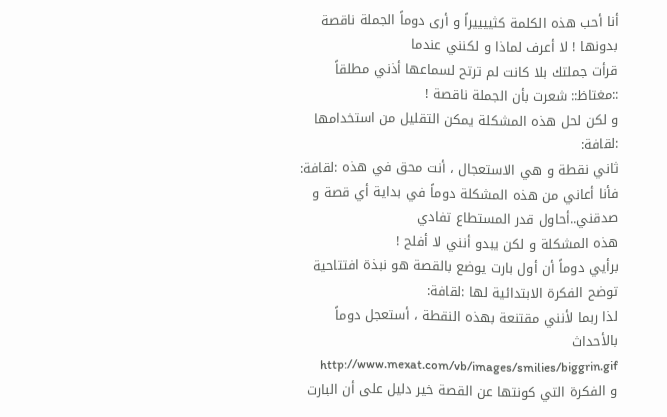أنا أحب هذه الكلمة كثييييراً و أرى دوماً الجملة ناقصة بدونها ! لا أعرف لماذا و لكنني عندما
قرأت جملتك بلا كانت لم ترتح لسماعها أذني مطلقاً ::مغتاظ:: شعرت بأن الجملة ناقصة !
و لكن لحل هذه المشكلة يمكن التقليل من استخدامها :لقافة:
ثاني نقطة و هي الاستعجال ، أنت محق في هذه :لقافة:
فأنا أعاني من هذه المشكلة دوماً في بداية أي قصة و صدقني..أحاول قدر المستطاع تفادي
هذه المشكلة و لكن يبدو أنني لا أفلح !
برأيي دوماً أن أول بارت يوضع بالقصة هو نبذة افتتاحية توضح الفكرة الابتدائية لها :لقافة:
لذا ربما لأنني مقتنعة بهذه النقطة ، أستعجل دوماً بالأحداث http://www.mexat.com/vb/images/smilies/biggrin.gif
و الفكرة التي كونتها عن القصة خير دليل على أن البارت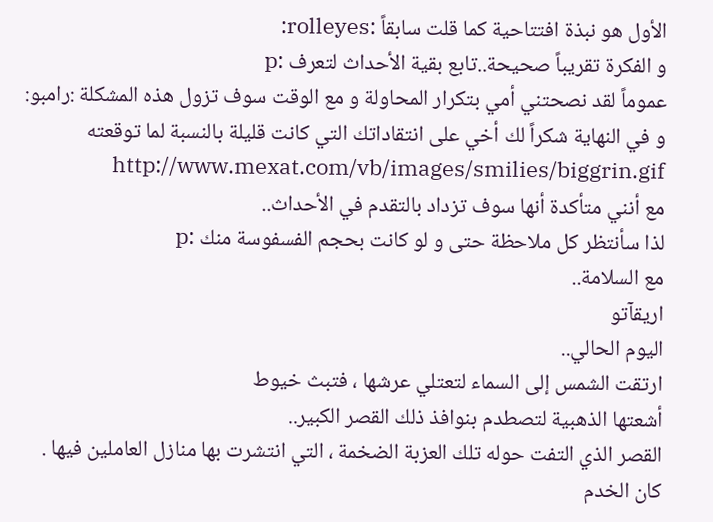الأول هو نبذة افتتاحية كما قلت سابقاً :rolleyes:
و الفكرة تقريباً صحيحة..تابع بقية الأحداث لتعرف :p
عموماً لقد نصحتني أمي بتكرار المحاولة و مع الوقت سوف تزول هذه المشكلة :رامبو:
و في النهاية شكراً لك أخي على انتقاداتك التي كانت قليلة بالنسبة لما توقعته http://www.mexat.com/vb/images/smilies/biggrin.gif
مع أنني متأكدة أنها سوف تزداد بالتقدم في الأحداث..
لذا سأنتظر كل ملاحظة حتى و لو كانت بحجم الفسفوسة منك :p
مع السلامة..
اريقآتو
اليوم الحالي..
ارتقت الشمس إلى السماء لتعتلي عرشها ، فتبث خيوط
أشعتها الذهبية لتصطدم بنوافذ ذلك القصر الكبير..
القصر الذي التفت حوله تلك العزبة الضخمة ، التي انتشرت بها منازل العاملين فيها .
كان الخدم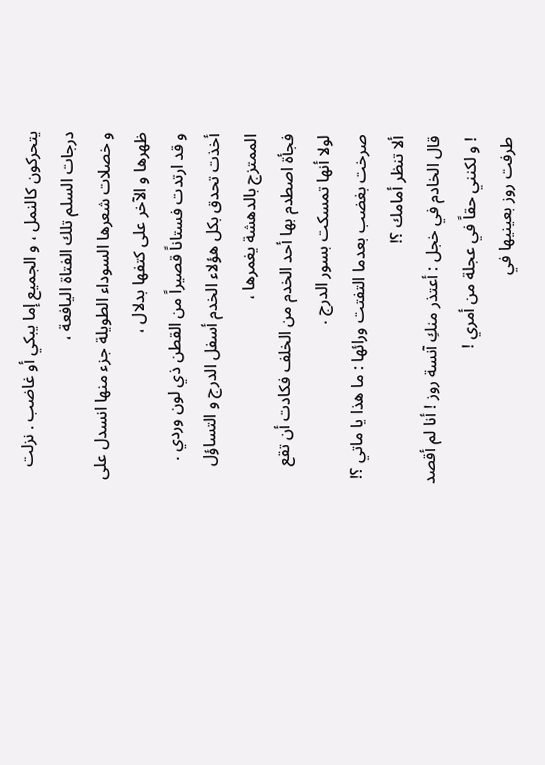يتحركون كالنمل ، و الجميع إما يبكي أو غاضب . نزلت درجات السلم تلك الفتاة اليافعة ،
و خصلات شعرها السوداء الطويلة جزء منها انسدل على ظهرها و الآخر على كتفها بدلال ،
و قد ارتدت فستاناً قصيراً من القطن ذي لون وردي .
أخذت تحدق بكل هؤلاء الخدم أسفل الدرج و التساؤل الممتزج بالدهشة يغمرها ،
فجأة اصطدم بها أحد الخدم من الخلف فكادت أن تقع لولا أنها تمسكت بسور الدرج .
صرخت بغضب بعدما التفتت ورائها : ما هذا يا ماتي ؟! ألا تنظر أمامك ؟!
قال الخادم في خجل : أعتذر منكِ آنسة روز ! أنا لم أقصد ! و لكنني حقاً في عجلة من أمري !
طرفت روز بعينيها في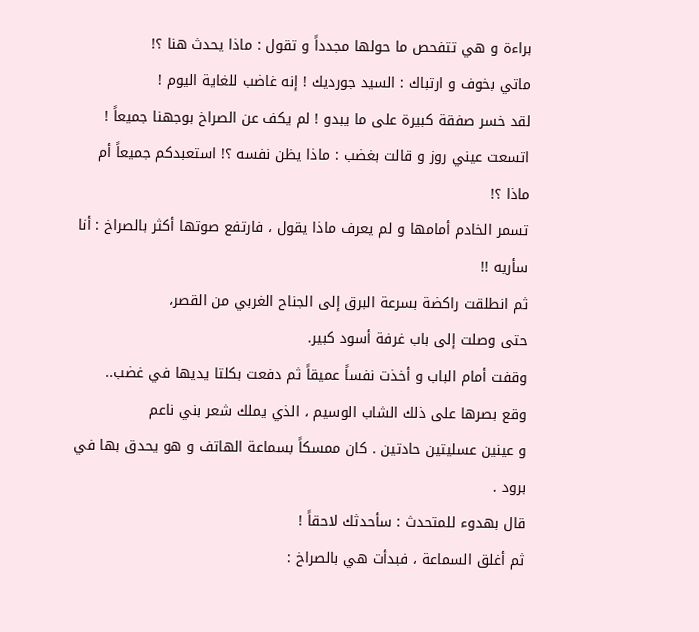براءة و هي تتفحص ما حولها مجدداً و تقول : ماذا يحدث هنا ؟!
ماتي بخوف و ارتباك : السيد جورديك ! إنه غاضب للغاية اليوم !
لقد خسر صفقة كبيرة على ما يبدو ! لم يكف عن الصراخ بوجهنا جميعاً !
اتسعت عيني روز و قالت بغضب : ماذا يظن نفسه ؟! استعبدكم جميعاً أم ماذا ؟!
تسمر الخادم أمامها و لم يعرف ماذا يقول ، فارتفع صوتها أكثر بالصراخ : أنا سأريه !!
ثم انطلقت راكضة بسرعة البرق إلى الجناح الغربي من القصر،
حتى وصلت إلى باب غرفة أسود كبير.
وقفت أمام الباب و أخذت نفساً عميقاً ثم دفعت بكلتا يديها في غضب..
وقع بصرها على ذلك الشاب الوسيم ، الذي يملك شعر بني ناعم
و عينين عسليتين حادتين . كان ممسكاً بسماعة الهاتف و هو يحدق بها في برود .
قال بهدوء للمتحدث : سأحدثك لاحقاً !
ثم أغلق السماعة ، فبدأت هي بالصراخ :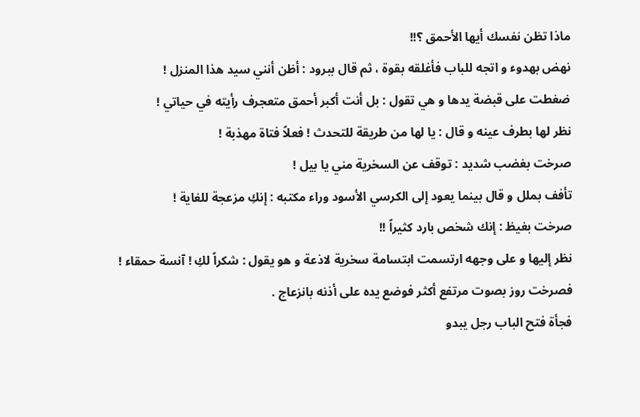ماذا تظن نفسك أيها الأحمق ؟!!
نهض بهدوء و اتجه للباب فأغلقه بقوة ، ثم قال ببرود : أظن أنني سيد هذا المنزل !
ضغطت على قبضة يدها و هي تقول : بل أنت أكبر أحمق متعجرف رأيته في حياتي !
نظر لها بطرف عينه و قال : يا لها من طريقة للتحدث ! فعلاً فتاة مهذبة !
صرخت بغضب شديد : توقف عن السخرية مني يا بيل !
تأفف بملل و قال بينما يعود إلى الكرسي الأسود وراء مكتبه : إنكِ مزعجة للغاية !
صرخت بغيظ : إنك شخص بارد كثيراً !!
نظر إليها و على وجهه ارتسمت ابتسامة سخرية لاذعة و هو يقول : شكراً لكِ ! آنسة حمقاء !
فصرخت روز بصوت مرتفع أكثر فوضع يده على أذنه بانزعاج .
فجأة فتح الباب رجل يبدو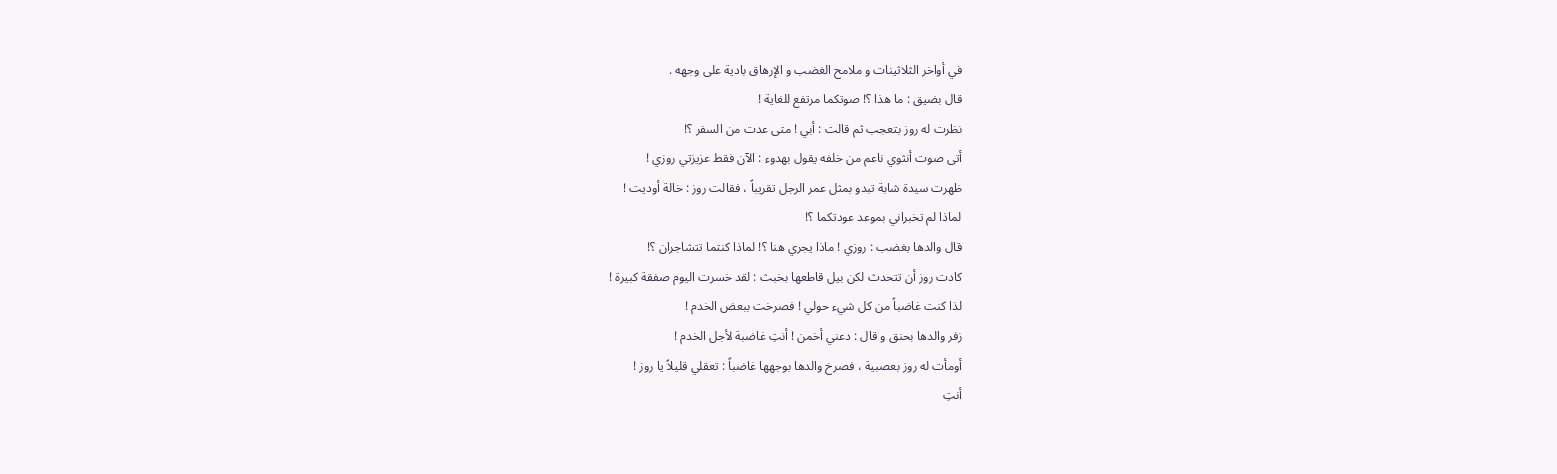في أواخر الثلاثينات و ملامح الغضب و الإرهاق بادية على وجهه .
قال بضيق : ما هذا ؟! صوتكما مرتفع للغاية !
نظرت له روز بتعجب ثم قالت : أبي ! متى عدت من السفر ؟!
أتى صوت أنثوي ناعم من خلفه يقول بهدوء : الآن فقط عزيزتي روزي !
ظهرت سيدة شابة تبدو بمثل عمر الرجل تقريباً ، فقالت روز : خالة أوديت !
لماذا لم تخبراني بموعد عودتكما ؟!
قال والدها بغضب : روزي ! ماذا يجري هنا ؟! لماذا كنتما تتشاجران ؟!
كادت روز أن تتحدث لكن بيل قاطعها بخبث : لقد خسرت اليوم صفقة كبيرة !
لذا كنت غاضباً من كل شيء حولي ! فصرخت ببعض الخدم !
زفر والدها بحنق و قال : دعني أخمن ! أنتِ غاضبة لأجل الخدم !
أومأت له روز بعصبية ، فصرخ والدها بوجهها غاضباً : تعقلي قليلاً يا روز !
أنتِ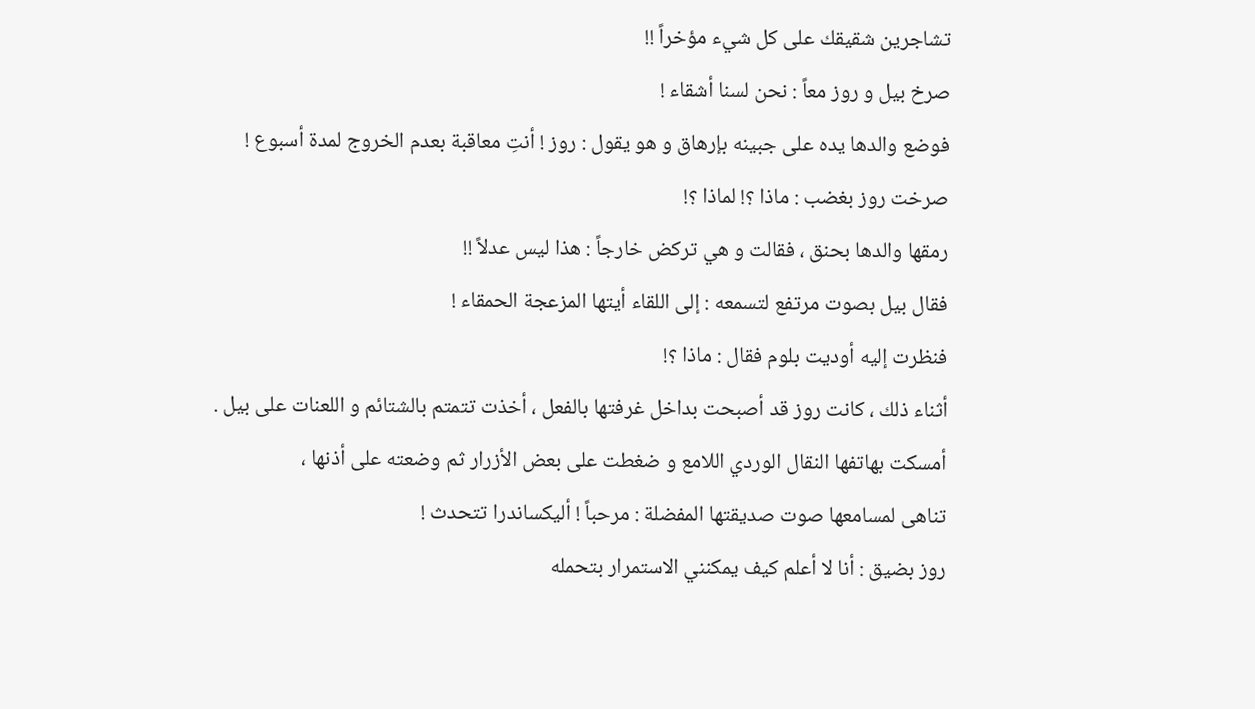تشاجرين شقيقك على كل شيء مؤخراً !!
صرخ بيل و روز معاً : نحن لسنا أشقاء !
فوضع والدها يده على جبينه بإرهاق و هو يقول : روز ! أنتِ معاقبة بعدم الخروج لمدة أسبوع !
صرخت روز بغضب : ماذا ؟! لماذا ؟!
رمقها والدها بحنق ، فقالت و هي تركض خارجاً : هذا ليس عدلاً !!
فقال بيل بصوت مرتفع لتسمعه : إلى اللقاء أيتها المزعجة الحمقاء !
فنظرت إليه أوديت بلوم فقال : ماذا ؟!
أثناء ذلك ، كانت روز قد أصبحت بداخل غرفتها بالفعل ، أخذت تتمتم بالشتائم و اللعنات على بيل .
أمسكت بهاتفها النقال الوردي اللامع و ضغطت على بعض الأزرار ثم وضعته على أذنها ،
تناهى لمسامعها صوت صديقتها المفضلة : مرحباً ! أليكساندرا تتحدث !
روز بضيق : أنا لا أعلم كيف يمكنني الاستمرار بتحمله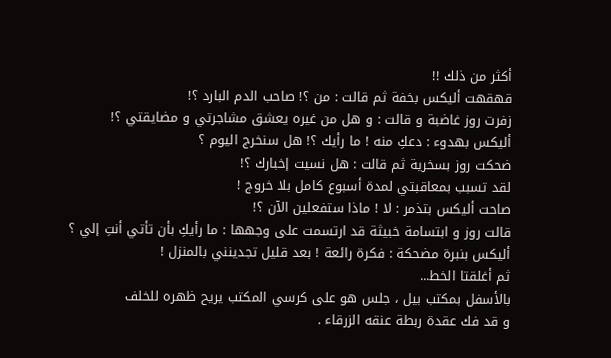أكثر من ذلك !!
قهقهت أليكس بخفة ثم قالت : من ؟! صاحب الدم البارد ؟!
زفرت روز غاضبة و قالت : و هل من غيره يعشق مشاجرتي و مضايقتي ؟!
أليكس بهدوء : دعكِ منه ! ما رأيك ؟! هل سنخرج اليوم ؟
ضحكت روز بسخرية ثم قالت : هل نسيت إخبارك ؟!
لقد تسبب بمعاقبتي لمدة أسبوع كامل بلا خروج !
صاحت أليكس بتذمر : لا ! ماذا ستفعلين الآن ؟!
قالت روز و ابتسامة خبيثة قد ارتسمت على وجهها : ما رأيكِ بأن تأتي أنتِ إلي ؟
أليكس بنبرة مضحكة : فكرة رائعة ! بعد قليل تجدينني بالمنزل !
ثم أغلقتا الخط...
بالأسفل بمكتب بيل ، جلس هو على كرسي المكتب يريح ظهره للخلف
و قد فك عقدة ربطة عنقه الزرقاء .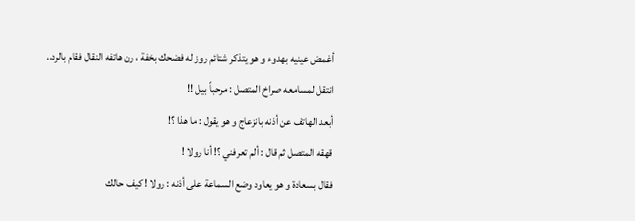أغمض عينيه بهدوء و هو يتذكر شتائم روز له فضحك بخفة ، رن هاتفه النقال فقام بالرد..
انتقل لمسامعه صراخ المتصل : مرحباً بيل !!
أبعد الهاتف عن أذنه بانزعاج و هو يقول : ما هذا ؟!
قهقه المتصل ثم قال : ألم تعرفني ؟! أنا رولا !
فقال بسعادة و هو يعاود وضع السماعة على أذنه : رولا ! كيف حالك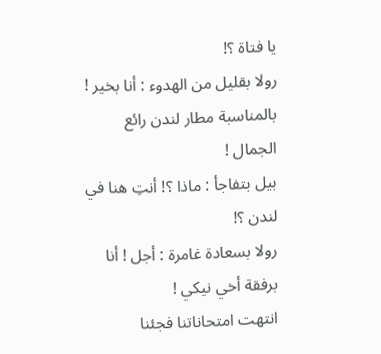يا فتاة ؟!
رولا بقليل من الهدوء : أنا بخير ! بالمناسبة مطار لندن رائع الجمال !
بيل بتفاجأ : ماذا ؟! أنتِ هنا في لندن ؟!
رولا بسعادة غامرة : أجل ! أنا برفقة أخي نيكي !
انتهت امتحاناتنا فجئنا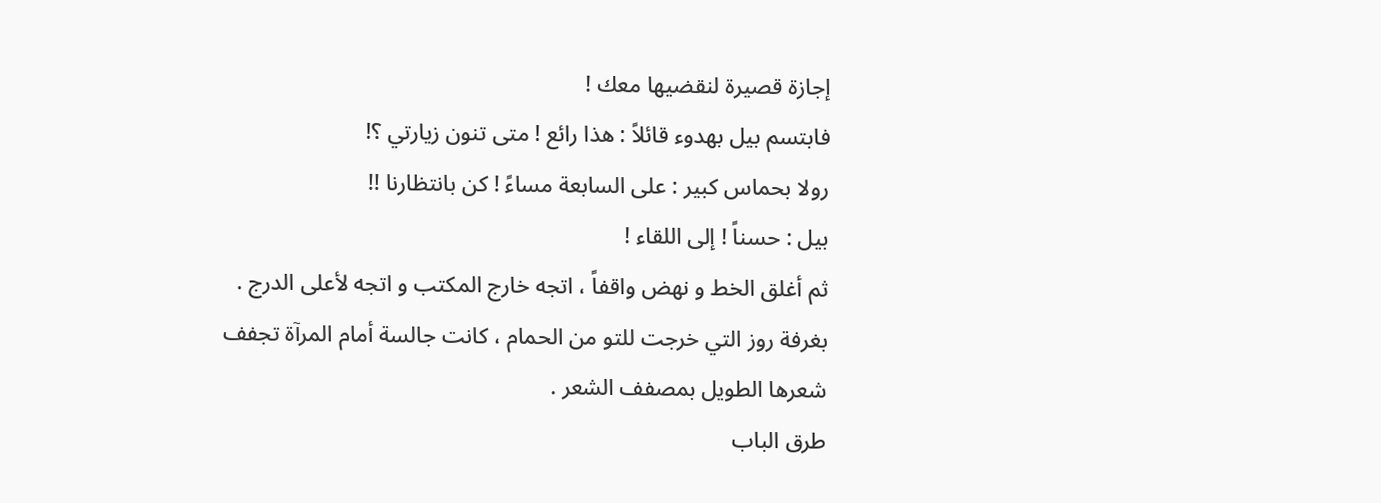إجازة قصيرة لنقضيها معك !
فابتسم بيل بهدوء قائلاً : هذا رائع ! متى تنون زيارتي ؟!
رولا بحماس كبير : على السابعة مساءً ! كن بانتظارنا !!
بيل : حسناً ! إلى اللقاء !
ثم أغلق الخط و نهض واقفاً ، اتجه خارج المكتب و اتجه لأعلى الدرج .
بغرفة روز التي خرجت للتو من الحمام ، كانت جالسة أمام المرآة تجفف
شعرها الطويل بمصفف الشعر .
طرق الباب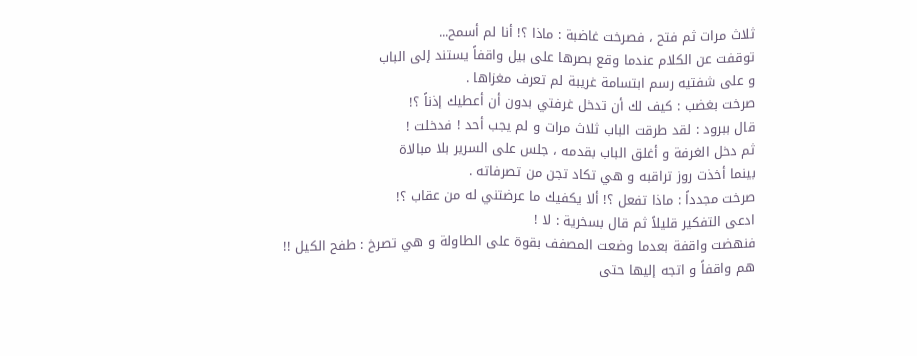ثلاث مرات ثم فتح ، فصرخت غاضبة : ماذا ؟! أنا لم أسمح...
توقفت عن الكلام عندما وقع بصرها على بيل واقفاً يستند إلى الباب
و على شفتيه رسم ابتسامة غريبة لم تعرف مغزاها .
صرخت بغضب : كيف لك أن تدخل غرفتي بدون أن أعطيك إذناً ؟!
قال ببرود : لقد طرقت الباب ثلاث مرات و لم يجب أحد ! فدخلت !
ثم دخل الغرفة و أغلق الباب بقدمه ، جلس على السرير بلا مبالاة
بينما أخذت روز تراقبه و هي تكاد تجن من تصرفاته .
صرخت مجدداً : ماذا تفعل ؟! ألا يكفيك ما عرضتني له من عقاب ؟!
ادعى التفكير قليلاً ثم قال بسخرية : لا !
فنهضت واقفة بعدما وضعت المصفف بقوة على الطاولة و هي تصرخ : طفح الكيل !!
هم واقفاً و اتجه إليها حتى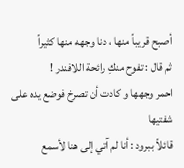أصبح قريباً منها ، دنا وجهه منها كثيراً
ثم قال : تفوح منكِ رائحة اللافندر !
احمر وجهها و كادت أن تصرخ فوضع يده على شفتيها
قائلاً ببرود : أنا لم آتي إلى هنا لأسمع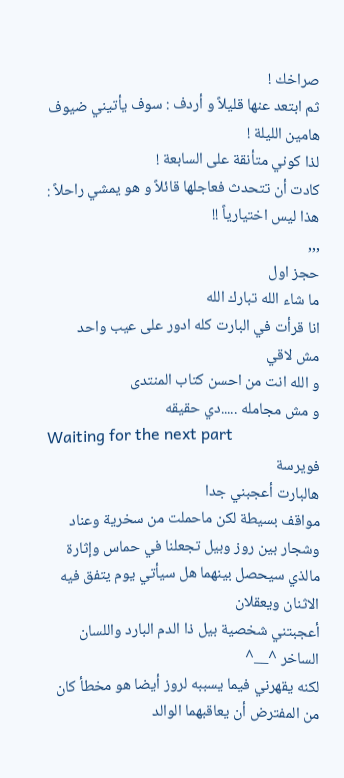صراخك !
ثم ابتعد عنها قليلاً و أردف : سوف يأتيني ضيوف هامين الليلة !
لذا كوني متأنقة على السابعة !
كادت أن تتحدث فعاجلها قائلاً و هو يمشي راحلاً : هذا ليس اختيارياً !!
,,,
حجز اول
ما شاء الله تبارك الله
انا قرأت في البارت كله ادور على عيب واحد
مش لاقي
و الله انت من احسن كتاب المنتدى
و مش مجامله .....دي حقيقه
Waiting for the next part
فويرسة
هالبارت أعجبني جدا
مواقف بسيطة لكن ماحملت من سخرية وعناد وشجار بين روز وبيل تجعلنا في حماس وإثارة مالذي سيحصل بينهما هل سيأتي يوم يتفق فيه الاثنان ويعقلان
أعجبتني شخصية بيل ذا الدم البارد واللسان الساخر ^__^
لكنه يقهرني فيما يسببه لروز أيضا هو مخطأ كان من المفترض أن يعاقبهما الوالد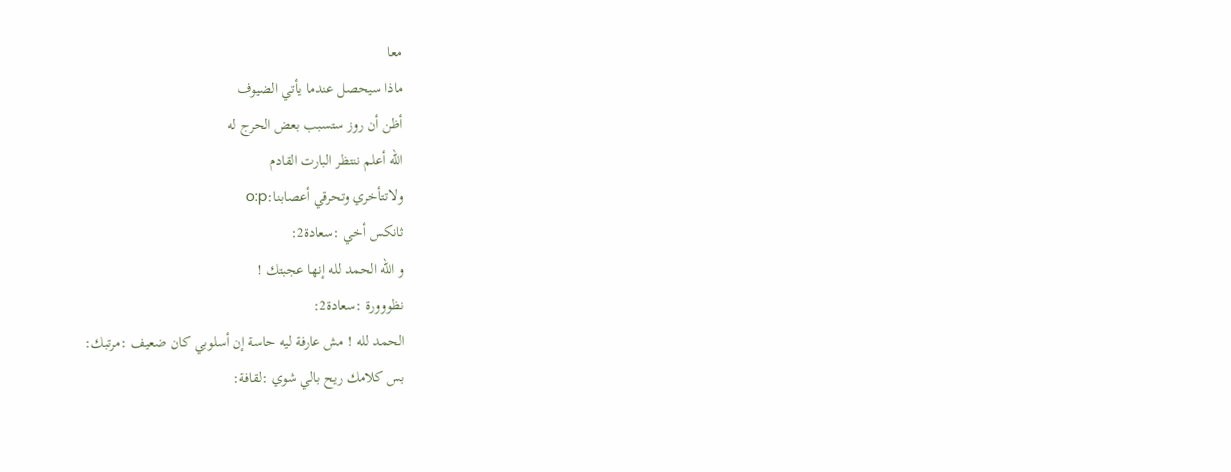معا
ماذا سيحصل عندما يأتي الضيوف
أظن أن روز ستسبب بعض الحرج له
الله أعلم ننتظر البارت القادم
ولاتتأخري وتحرقي أعصابنا:o:p
ثانكس أخي :سعادة2:
و الله الحمد لله إنها عجبتك !
نظووورة :سعادة2:
الحمد لله ! مش عارفة ليه حاسة إن أسلوبي كان ضعيف :مرتبك:
بس كلامك ريح بالي شوي :لقافة: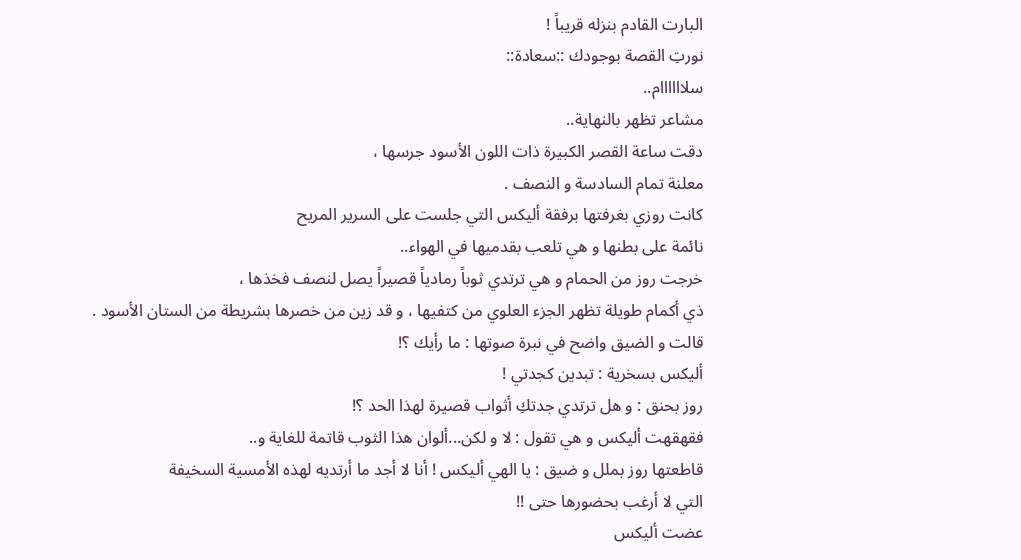البارت القادم بنزله قريباً !
نورتِ القصة بوجودك ::سعادة::
سلاااااام..
مشاعر تظهر بالنهاية..
دقت ساعة القصر الكبيرة ذات اللون الأسود جرسها ،
معلنة تمام السادسة و النصف .
كانت روزي بغرفتها برفقة أليكس التي جلست على السرير المريح
نائمة على بطنها و هي تلعب بقدميها في الهواء..
خرجت روز من الحمام و هي ترتدي ثوباً رمادياً قصيراً يصل لنصف فخذها ،
ذي أكمام طويلة تظهر الجزء العلوي من كتفيها ، و قد زين من خصرها بشريطة من الستان الأسود .
قالت و الضيق واضح في نبرة صوتها : ما رأيك ؟!
أليكس بسخرية : تبدين كجدتي !
روز بحنق : و هل ترتدي جدتكِ أثواب قصيرة لهذا الحد ؟!
فقهقهت أليكس و هي تقول : لا و لكن...ألوان هذا الثوب قاتمة للغاية و..
قاطعتها روز بملل و ضيق : يا الهي أليكس ! أنا لا أجد ما أرتديه لهذه الأمسية السخيفة
التي لا أرغب بحضورها حتى !!
عضت أليكس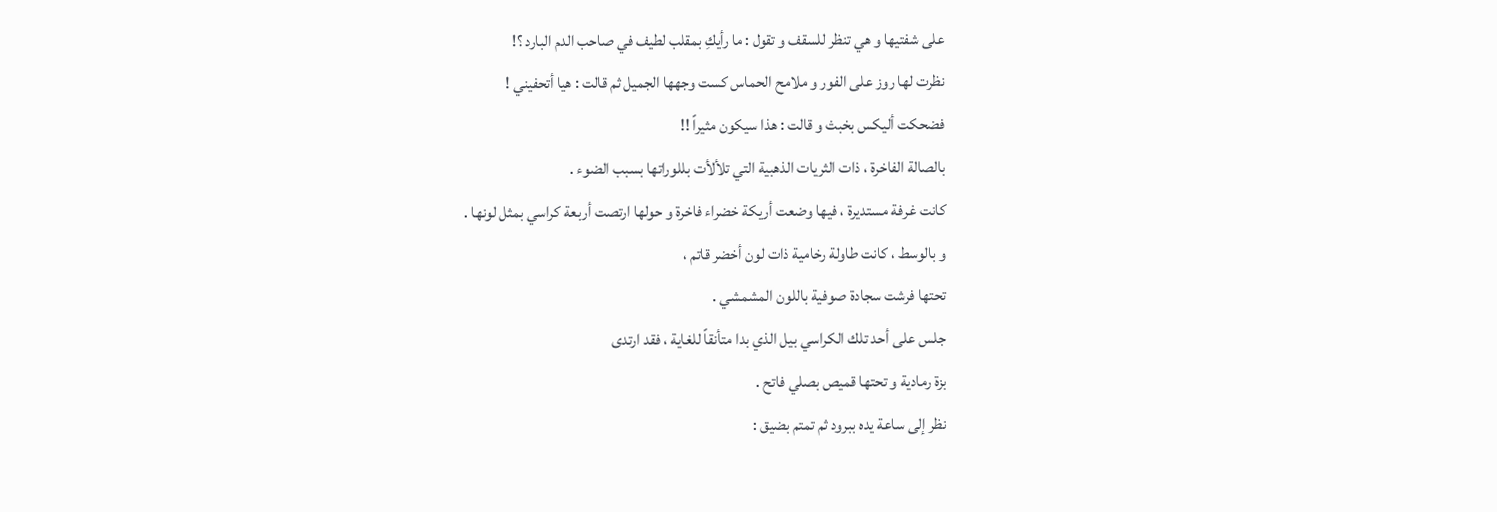على شفتيها و هي تنظر للسقف و تقول : ما رأيكِ بمقلب لطيف في صاحب الدم البارد ؟!
نظرت لها روز على الفور و ملامح الحماس كست وجهها الجميل ثم قالت : هيا أتحفيني !
فضحكت أليكس بخبث و قالت : هذا سيكون مثيراً !!
بالصالة الفاخرة ، ذات الثريات الذهبية التي تلألأت بللوراتها بسبب الضوء .
كانت غرفة مستديرة ، فيها وضعت أريكة خضراء فاخرة و حولها ارتصت أربعة كراسي بمثل لونها .
و بالوسط ، كانت طاولة رخامية ذات لون أخضر قاتم ،
تحتها فرشت سجادة صوفية باللون المشمشي .
جلس على أحد تلك الكراسي بيل الذي بدا متأنقاً للغاية ، فقد ارتدى
بزة رمادية و تحتها قميص بصلي فاتح .
نظر إلى ساعة يده ببرود ثم تمتم بضيق :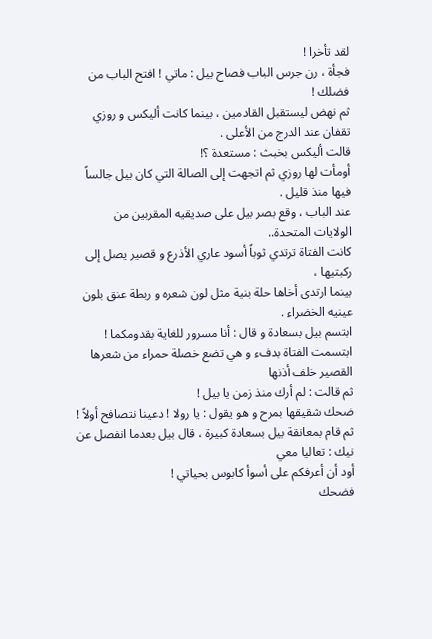لقد تأخرا !
فجأة ، رن جرس الباب فصاح بيل : ماتي ! افتح الباب من فضلك !
ثم نهض ليستقبل القادمين ، بينما كانت أليكس و روزي تقفان عند الدرج من الأعلى .
قالت أليكس بخبث : مستعدة ؟!
أومأت لها روزي ثم اتجهت إلى الصالة التي كان بيل جالساً فيها منذ قليل .
عند الباب ، وقع بصر بيل على صديقيه المقربين من الولايات المتحدة..
كانت الفتاة ترتدي ثوباً أسود عاري الأذرع و قصير يصل إلى ركبتيها ،
بينما ارتدى أخاها حلة بنية مثل لون شعره و ربطة عنق بلون عينيه الخضراء .
ابتسم بيل بسعادة و قال : أنا مسرور للغاية بقدومكما !
ابتسمت الفتاة بدفء و هي تضع خصلة حمراء من شعرها القصير خلف أذنها
ثم قالت : لم أرك منذ زمن يا بيل !
ضحك شقيقها بمرح و هو يقول : يا رولا ! دعينا نتصافح أولاً !
ثم قام بمعانقة بيل بسعادة كبيرة ، قال بيل بعدما انفصل عن نيك : تعاليا معي
أود أن أعرفكم على أسوأ كابوس بحياتي !
فضحك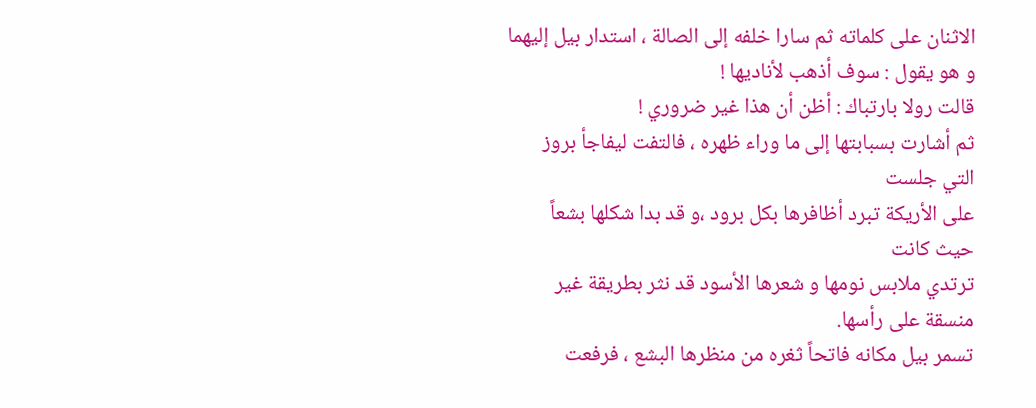الاثنان على كلماته ثم سارا خلفه إلى الصالة ، استدار بيل إليهما
و هو يقول : سوف أذهب لأناديها !
قالت رولا بارتباك : أظن أن هذا غير ضروري !
ثم أشارت بسبابتها إلى ما وراء ظهره ، فالتفت ليفاجأ بروز التي جلست
على الأريكة تبرد أظافرها بكل برود ،و قد بدا شكلها بشعاً حيث كانت
ترتدي ملابس نومها و شعرها الأسود قد نثر بطريقة غير منسقة على رأسها.
تسمر بيل مكانه فاتحاً ثغره من منظرها البشع ، فرفعت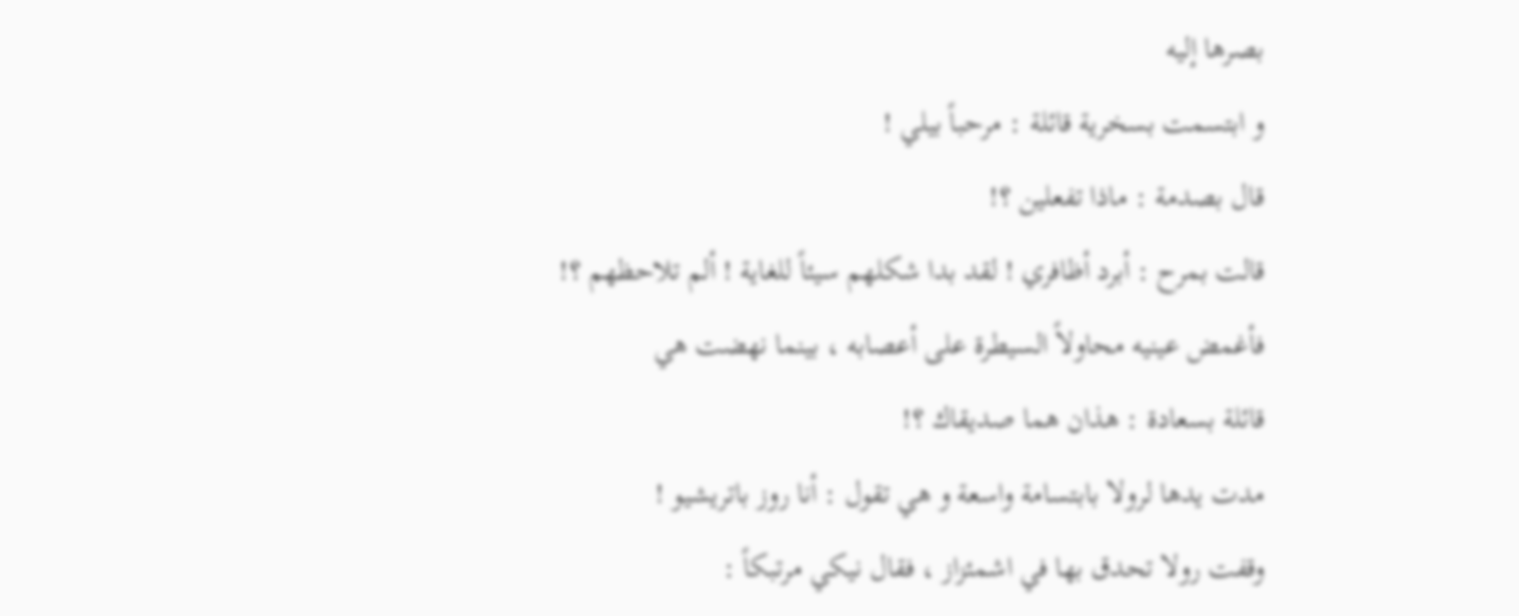بصرها إليه
و ابتسمت بسخرية قائلة : مرحباً بيلي !
قال بصدمة : ماذا تفعلين ؟!
قالت بمرح : أبرد أظافري ! لقد بدا شكلهم سيئاً للغاية ! ألم تلاحظهم ؟!
فأغمض عينيه محاولاً السيطرة على أعصابه ، بينما نهضت هي
قائلة بسعادة : هذان هما صديقاك ؟!
مدت يدها لرولا بابتسامة واسعة و هي تقول : أنا روز باتريشيو !
وقفت رولا تحدق بها في اشمئزاز ، فقال نيكي مرتبكاً :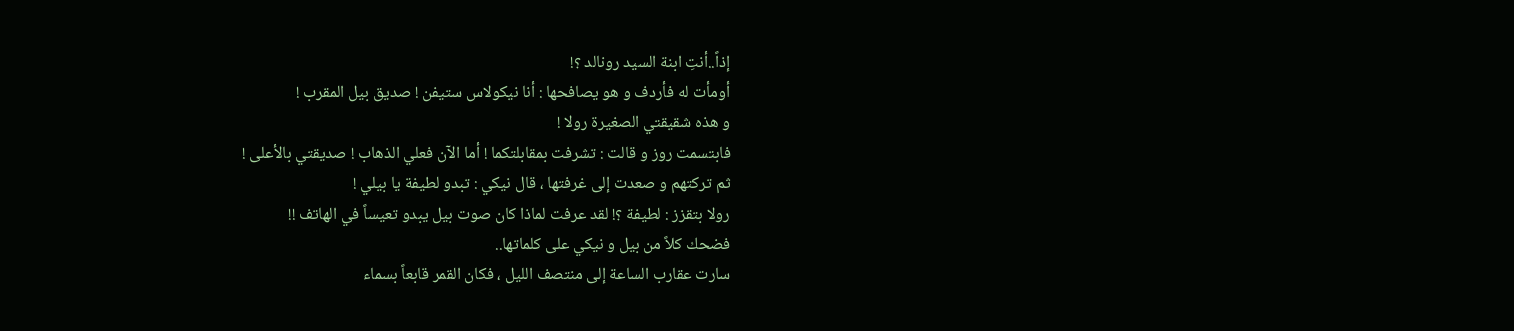إذاً..أنتِ ابنة السيد رونالد ؟!
أومأت له فأردف و هو يصافحها : أنا نيكولاس ستيفن ! صديق بيل المقرب !
و هذه شقيقتي الصغيرة رولا !
فابتسمت روز و قالت : تشرفت بمقابلتكما ! أما الآن فعلي الذهاب ! صديقتي بالأعلى !
ثم تركتهم و صعدت إلى غرفتها ، قال نيكي : تبدو لطيفة يا بيلي !
رولا بتقزز : لطيفة ؟! لقد عرفت لماذا كان صوت بيل يبدو تعيساً في الهاتف !!
فضحك كلاً من بيل و نيكي على كلماتها..
سارت عقارب الساعة إلى منتصف الليل ، فكان القمر قابعاً بسماء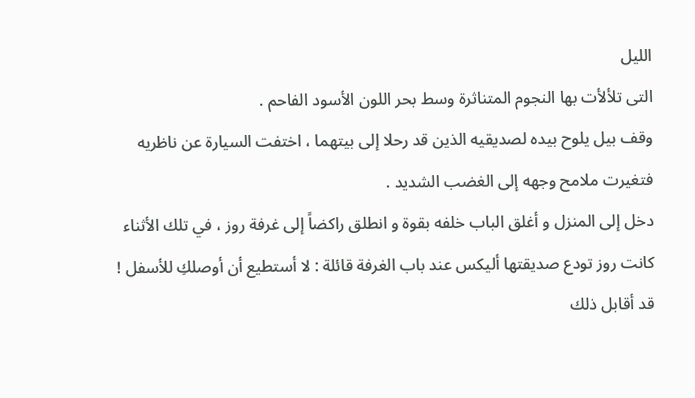الليل
التى تلألأت بها النجوم المتناثرة وسط بحر اللون الأسود الفاحم .
وقف بيل يلوح بيده لصديقيه الذين قد رحلا إلى بيتهما ، اختفت السيارة عن ناظريه
فتغيرت ملامح وجهه إلى الغضب الشديد .
دخل إلى المنزل و أغلق الباب خلفه بقوة و انطلق راكضاً إلى غرفة روز ، في تلك الأثناء
كانت روز تودع صديقتها أليكس عند باب الغرفة قائلة : لا أستطيع أن أوصلكِ للأسفل !
قد أقابل ذلك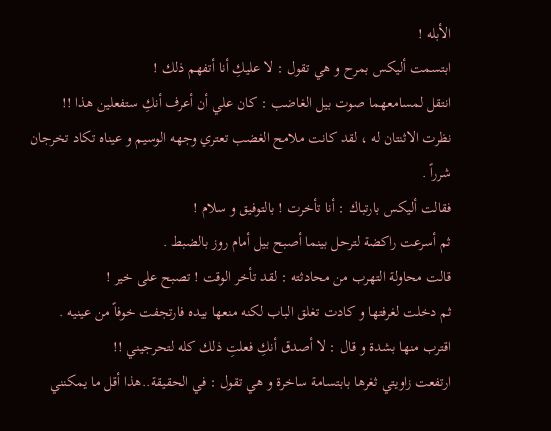الأبله !
ابتسمت أليكس بمرح و هي تقول : لا عليكِ أنا أتفهم ذلك !
انتقل لمسامعهما صوت بيل الغاضب : كان علي أن أعرف أنكِ ستفعلين هذا !!
نظرت الاثنتان له ، لقد كانت ملامح الغضب تعتري وجهه الوسيم و عيناه تكاد تخرجان شرراً .
فقالت أليكس بارتباك : أنا تأخرت ! بالتوفيق و سلام !
ثم أسرعت راكضة لترحل بينما أصبح بيل أمام روز بالضبط .
قالت محاولة التهرب من محادثته : لقد تأخر الوقت ! تصبح على خير !
ثم دخلت لغرفتها و كادت تغلق الباب لكنه منعها بيده فارتجفت خوفاً من عينيه .
اقترب منها بشدة و قال : لا أصدق أنكِ فعلتِ ذلك كله لتحرجيني !!
ارتفعت زاويتي ثغرها بابتسامة ساخرة و هي تقول : في الحقيقة..هذا أقل ما يمكنني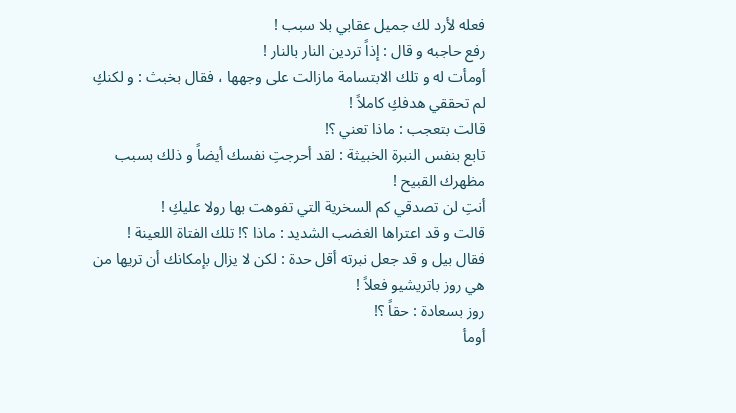فعله لأرد لك جميل عقابي بلا سبب !
رفع حاجبه و قال : إذاً تردين النار بالنار !
أومأت له و تلك الابتسامة مازالت على وجهها ، فقال بخبث : و لكنكِ لم تحققي هدفكِ كاملاً !
قالت بتعجب : ماذا تعني ؟!
تابع بنفس النبرة الخبيثة : لقد أحرجتِ نفسك أيضاً و ذلك بسبب مظهرك القبيح !
أنتِ لن تصدقي كم السخرية التي تفوهت بها رولا عليكِ !
قالت و قد اعتراها الغضب الشديد : ماذا ؟! تلك الفتاة اللعينة !
فقال بيل و قد جعل نبرته أقل حدة : لكن لا يزال بإمكانك أن تريها من هي روز باتريشيو فعلاً !
روز بسعادة : حقاً ؟!
أومأ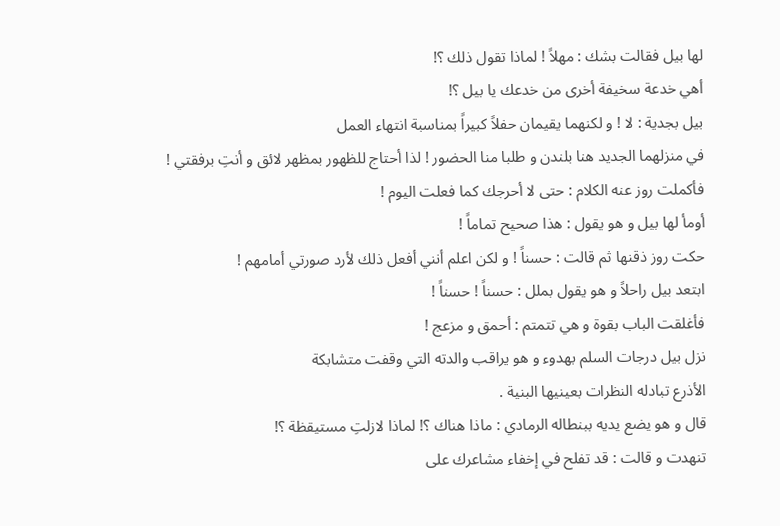لها بيل فقالت بشك : مهلاً ! لماذا تقول ذلك ؟!
أهي خدعة سخيفة أخرى من خدعك يا بيل ؟!
بيل بجدية : لا ! و لكنهما يقيمان حفلاً كبيراً بمناسبة انتهاء العمل
في منزلهما الجديد هنا بلندن و طلبا منا الحضور ! لذا أحتاج للظهور بمظهر لائق و أنتِ برفقتي !
فأكملت روز عنه الكلام : حتى لا أحرجك كما فعلت اليوم !
أومأ لها بيل و هو يقول : هذا صحيح تماماً !
حكت روز ذقنها ثم قالت : حسناً ! و لكن اعلم أنني أفعل ذلك لأرد صورتي أمامهم !
ابتعد بيل راحلاً و هو يقول بملل : حسناً ! حسناً !
فأغلقت الباب بقوة و هي تتمتم : أحمق و مزعج !
نزل بيل درجات السلم بهدوء و هو يراقب والدته التي وقفت متشابكة
الأذرع تبادله النظرات بعينيها البنية .
قال و هو يضع يديه ببنطاله الرمادي : ماذا هناك ؟! لماذا لازلتِ مستيقظة ؟!
تنهدت و قالت : قد تفلح في إخفاء مشاعرك على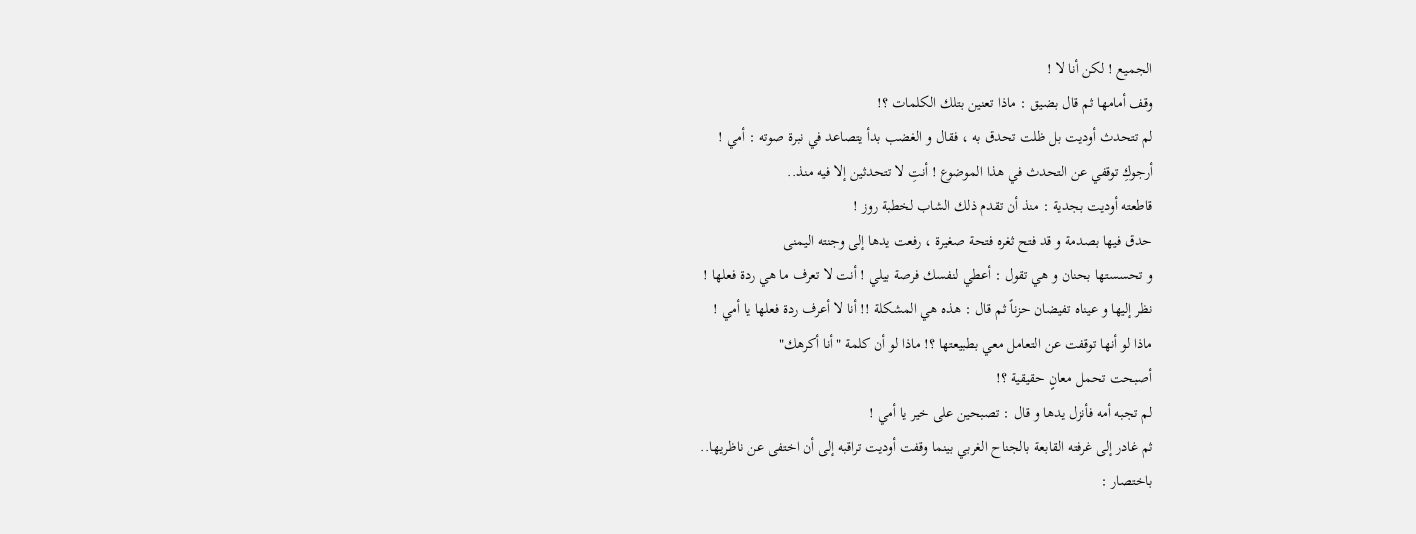الجميع ! لكن أنا لا !
وقف أمامها ثم قال بضيق : ماذا تعنين بتلك الكلمات ؟!
لم تتحدث أوديت بل ظلت تحدق به ، فقال و الغضب بدأ يتصاعد في نبرة صوته : أمي !
أرجوكِ توقفي عن التحدث في هذا الموضوع ! أنتِ لا تتحدثين إلا فيه منذ..
قاطعته أوديت بجدية : منذ أن تقدم ذلك الشاب لخطبة روز !
حدق فيها بصدمة و قد فتح ثغره فتحة صغيرة ، رفعت يدها إلى وجنته اليمنى
و تحسستها بحنان و هي تقول : أعطي لنفسك فرصة بيلي ! أنت لا تعرف ما هي ردة فعلها !
نظر إليها و عيناه تفيضان حزناً ثم قال : هذه هي المشكلة !! أنا لا أعرف ردة فعلها يا أمي !
ماذا لو أنها توقفت عن التعامل معي بطبيعتها ؟! ماذا لو أن كلمة "أنا أكرهك"
أصبحت تحمل معانٍ حقيقية ؟!
لم تجبه أمه فأنزل يدها و قال : تصبحين على خير يا أمي !
ثم غادر إلى غرفته القابعة بالجناح الغربي بينما وقفت أوديت تراقبه إلى أن اختفى عن ناظريها..
باختصار :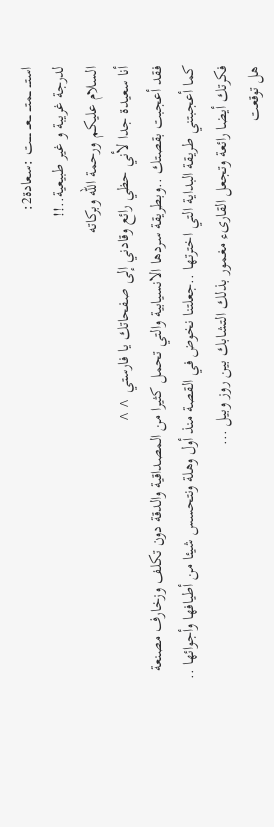استـــ ـــمتـــ ـــعـــ ـــــت :سعادة2:
لدرجة غريبة و غير طبيعية..!!
السلام عليكم ورحمة الله وبركاته
أنا سعيدة جدا لأني حظي رائع وقادني إلى صفحاتك يا فارستي ^^
فقد أعجبت بقصتك ..وبطريقة سردها الانسيابية والتي تحمل كثيرا من المصداقية والدقة دون تكلف وزخارف مصنعة
كما أعجبتني طريقة البداية التي اخترتها ..جعلتنا نخوض في القصة منذ أول وهلة ونتحسس شيئا من أطيافها وأجوائها ..
فكرتك أيضا رائعة وتجعل القارىء مغمور بذلك التشابك بين روز وبيل ...
هل توقعت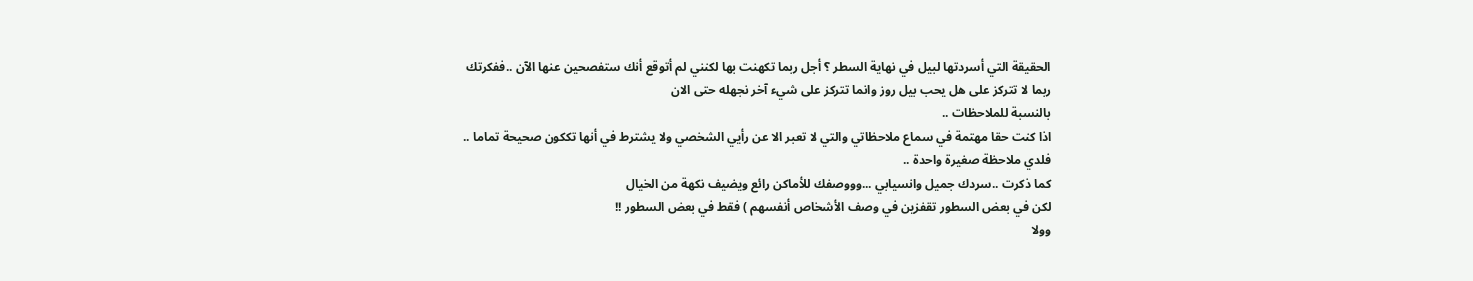الحقيقة التي أسردتها لبيل في نهاية السطر ؟ أجل ربما تكهنت بها لكنني لم أتوقع أنك ستفصحين عنها الآن ..ففكرتك ربما لا تتركز على هل يحب بيل روز وانما تتركز على شيء آخر نجهله حتى الان
بالنسبة للملاحظات ..
اذا كنت حقا مهتمة في سماع ملاحظاتي والتي لا تعبر الا عن رأيي الشخصي ولا يشترط في أنها تككون صحيحة تماما ..
فلدي ملاحظة صغيرة واحدة ..
كما ذكرت ..سردك جميل وانسيابي ...وووصفك للأماكن رائع ويضيف نكهة من الخيال
لكن في بعض السطور تقفزين في وصف الأشخاص أنفسهم ) فقط في بعض السطور !!
وولا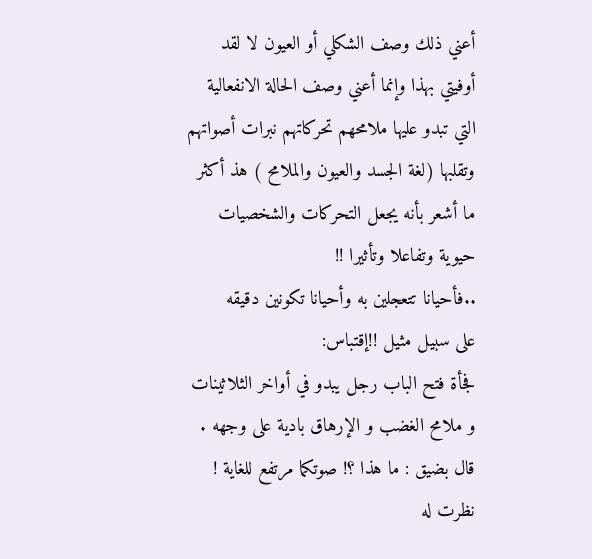أعني ذلك وصف الشكلي أو العيون لا لقد أوفيتي بهذا وإنما أعني وصف الحالة الانفعالية التي تبدو عليها ملامحهم تحركاتهم نبرات أصواتهم وتقلبها (لغة الجسد والعيون والملامح ) هذ أكثر ما أشعر بأنه يجعل التحركات والشخصيات حيوية وتفاعلا وتأثيرا !!
..فأحيانا تتعجلين به وأحيانا تكونين دقيقه
على سبيل مثيل !!إقتباس:
فجأة فتح الباب رجل يبدو في أواخر الثلاثينات و ملامح الغضب و الإرهاق بادية على وجهه .
قال بضيق : ما هذا ؟! صوتكما مرتفع للغاية !
نظرت له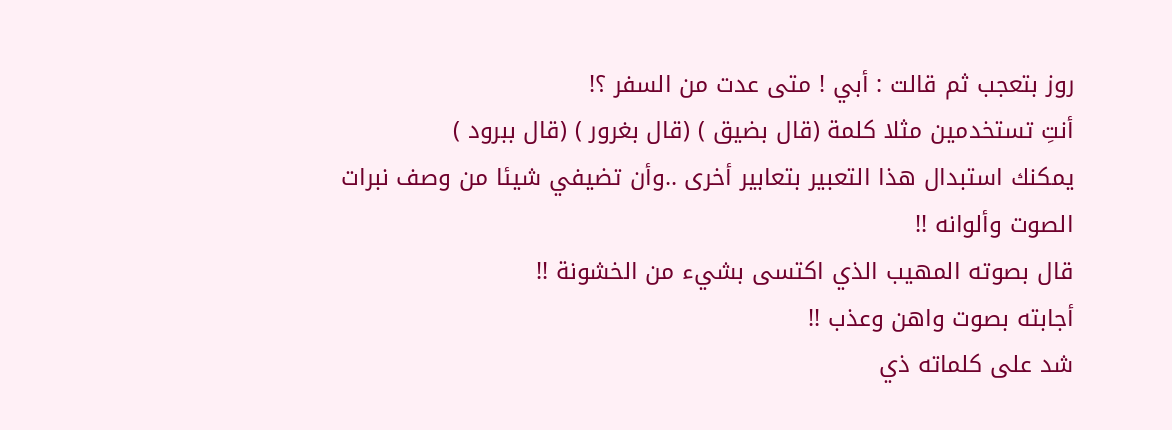روز بتعجب ثم قالت : أبي ! متى عدت من السفر ؟!
أنتِ تستخدمين مثلا كلمة (قال بضيق ) (قال بغرور ) (قال ببرود )
يمكنك استبدال هذا التعبير بتعابير أخرى ..وأن تضيفي شيئا من وصف نبرات الصوت وألوانه !!
قال بصوته المهيب الذي اكتسى بشيء من الخشونة !!
أجابته بصوت واهن وعذب !!
شد على كلماته ذي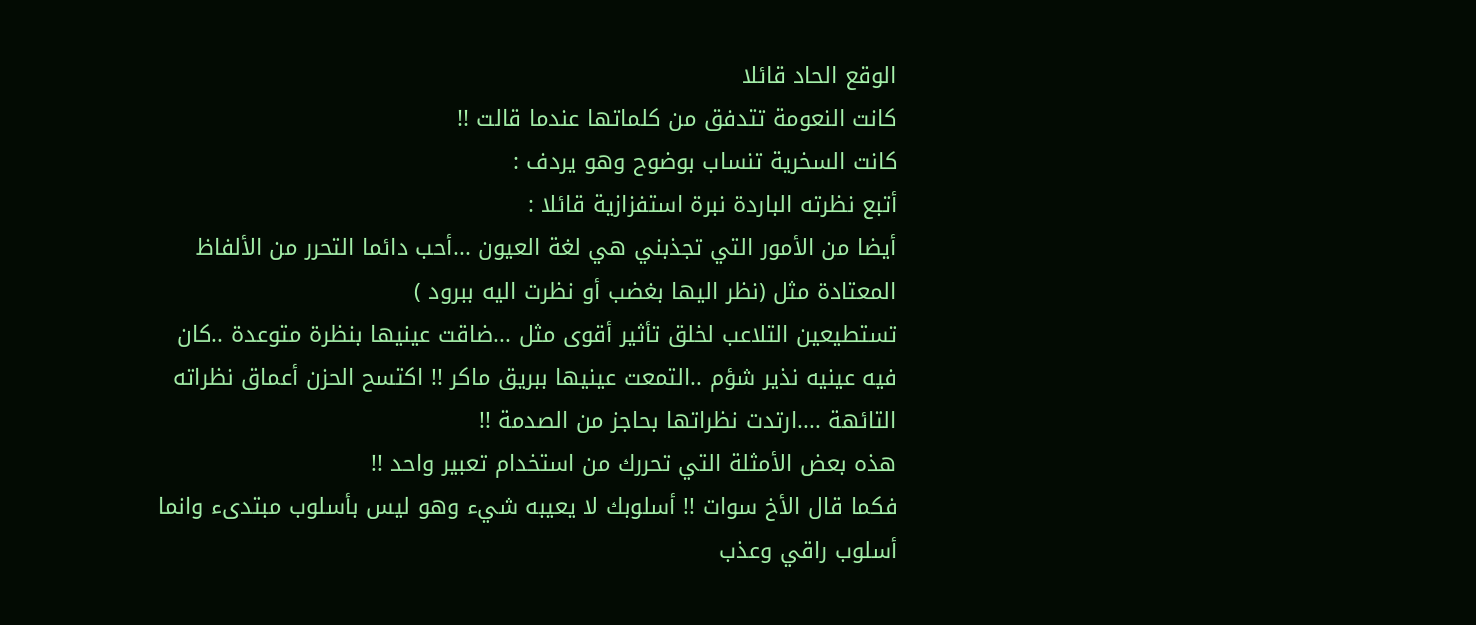الوقع الحاد قائلا
كانت النعومة تتدفق من كلماتها عندما قالت !!
كانت السخرية تنساب بوضوح وهو يردف :
أتبع نظرته الباردة نبرة استفزازية قائلا :
أيضا من الأمور التي تجذبني هي لغة العيون ...أحب دائما التحرر من الألفاظ المعتادة مثل (نظر اليها بغضب أو نظرت اليه ببرود )
تستطيعين التلاعب لخلق تأثير أقوى مثل ...ضاقت عينيها بنظرة متوعدة ..كان فيه عينيه نذير شؤم ..التمعت عينيها ببريق ماكر !! اكتسح الحزن أعماق نظراته التائهة ....ارتدت نظراتها بحاجز من الصدمة !!
هذه بعض الأمثلة التي تحررك من استخدام تعبير واحد !!
فكما قال الأخ سوات !! أسلوبك لا يعيبه شيء وهو ليس بأسلوب مبتدىء وانما أسلوب راقي وعذب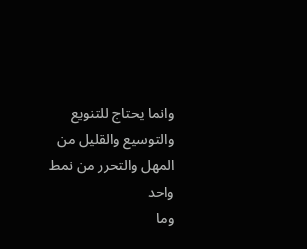وانما يحتاج للتنويع والتوسيع والقليل من المهل والتحرر من نمط واحد
وما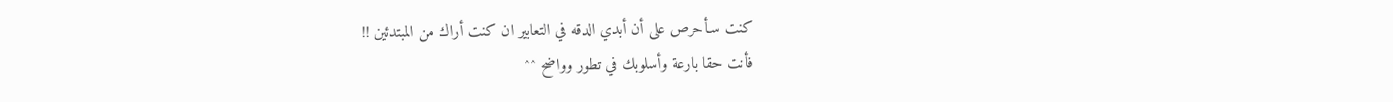كنت سـأحرص على أن أبدي الدقه في التعابير ان كنت أراك من المبتدئين !!
فأنت حقا بارعة وأسلوبك في تطور وواضح ^^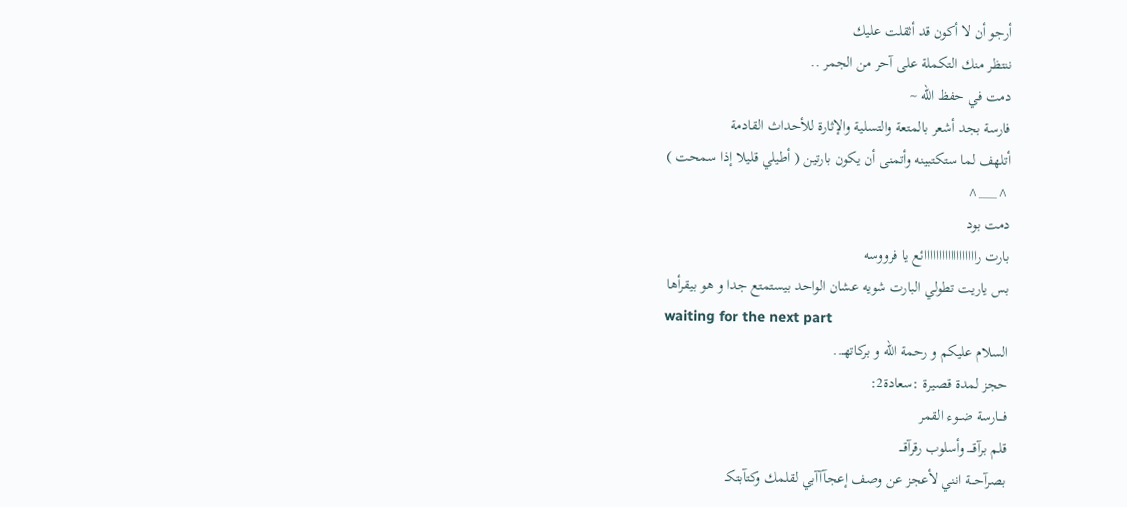أرجو أن لا أكون قد أثقلت عليك
ننتظر منك التكملة على آحر من الجمر ..
دمت في حفظ الله ~
فارسة بجد أشعر بالمتعة والتسلية والإثارة للأحداث القادمة
أتلهف لما ستكتبينه وأتمنى أن يكون بارتين ( أطيلي قليلا إذا سمحت )
^___^
دمت بود
بارت راااااااااااااااااائع يا فرووسه
بس ياريت تطولي البارت شويه عشان الواحد بيستمتع جدا و هو بيقرأها
waiting for the next part
السلام عليكم و رحمة الله و بركاتهـ..
حجز لمدة قصيرة :سعادة2:
فـــارسة ضــوء القمر
قلم برآقــــ وأسلوب رقرآقـــ
بصرآحـــة انني لأعجز عن وصف إعجآآآبي لقلمك وكتآبتكـ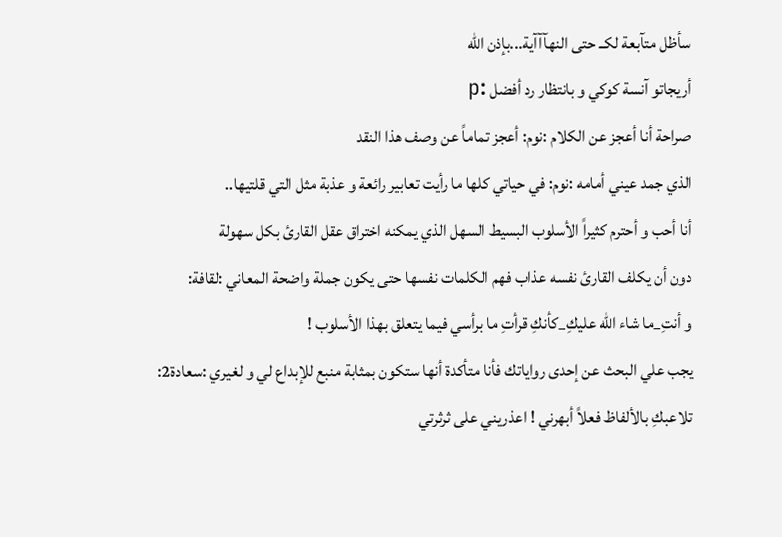سأظل متآبعة لكــ حتى النهآآآية...بإذن الله
أريجاتو آنسة كوكي و بانتظار رد أفضل :p
صراحة أنا أعجز عن الكلام :نوم: أعجز تماماً عن وصف هذا النقد
الذي جمد عيني أمامه :نوم: في حياتي كلها ما رأيت تعابير رائعة و عذبة مثل التي قلتيها..
أنا أحب و أحترم كثيراً الأسلوب البسيط السهل الذي يمكنه اختراق عقل القارئ بكل سهولة
دون أن يكلف القارئ نفسه عذاب فهم الكلمات نفسها حتى يكون جملة واضحة المعاني :لقافة:
و أنتِ_ما شاء الله عليكِ_كأنكِ قرأتِ ما برأسي فيما يتعلق بهذا الأسلوب !
يجب علي البحث عن إحدى رواياتك فأنا متأكدة أنها ستكون بمثابة منبع للإبداع لي و لغيري :سعادة2:
تلاعبكِ بالألفاظ فعلاً أبهرني ! اعذريني على ثرثرتي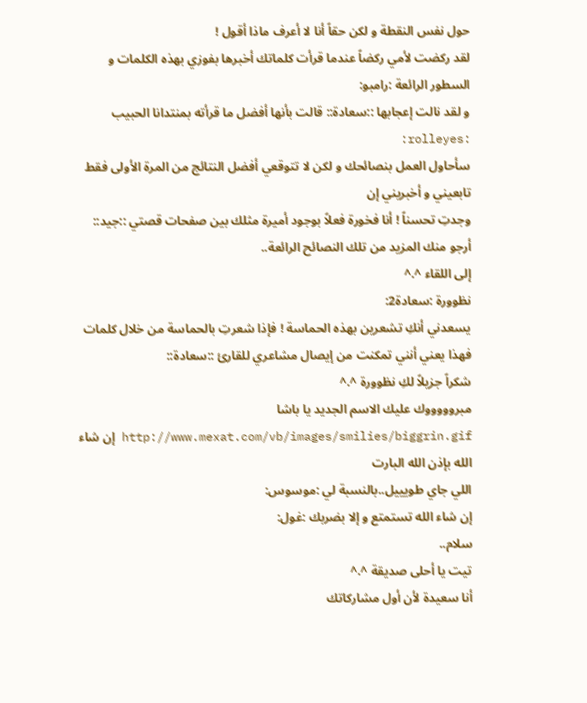حول نفس النقطة و لكن حقاً أنا لا أعرف ماذا أقول !
لقد ركضت لأمي ركضاً عندما قرأت كلماتك أخبرها بفوزي بهذه الكلمات و السطور الرائعة :رامبو:
و لقد نالت إعجابها ::سعادة:: قالت بأنها أفضل ما قرأته بمنتدانا الحبيب :rolleyes:
سأحاول العمل بنصائحك و لكن لا تتوقعي أفضل النتائج من المرة الأولى فقط تابعيني و أخبريني إن
وجدتِ تحسناً ! أنا فخورة فعلاً بوجود أميرة مثلك بين صفحات قصتي ::جيد::
أرجو منك المزيد من تلك النصائح الرائعة..
إلى اللقاء ^.^
نظوورة :سعادة2:
يسعدني أنكِ تشعرين بهذه الحماسة ! فإذا شعرتِ بالحماسة من خلال كلمات
فهذا يعني أنني تمكنت من إيصال مشاعري للقارئ ::سعادة::
شكراً جزيلاً لكِ نظوورة ^.^
مبروووووك عليك الاسم الجديد يا باشا http://www.mexat.com/vb/images/smilies/biggrin.gif إن شاء الله بإذن الله البارت
اللي جاي طويييل..بالنسبة لي :موسوس:
إن شاء الله تستمتع و إلا بضربك :غول:
سلام..
تيت يا أحلى صديقة ^.^
أنا سعيدة لأن أول مشاركاتك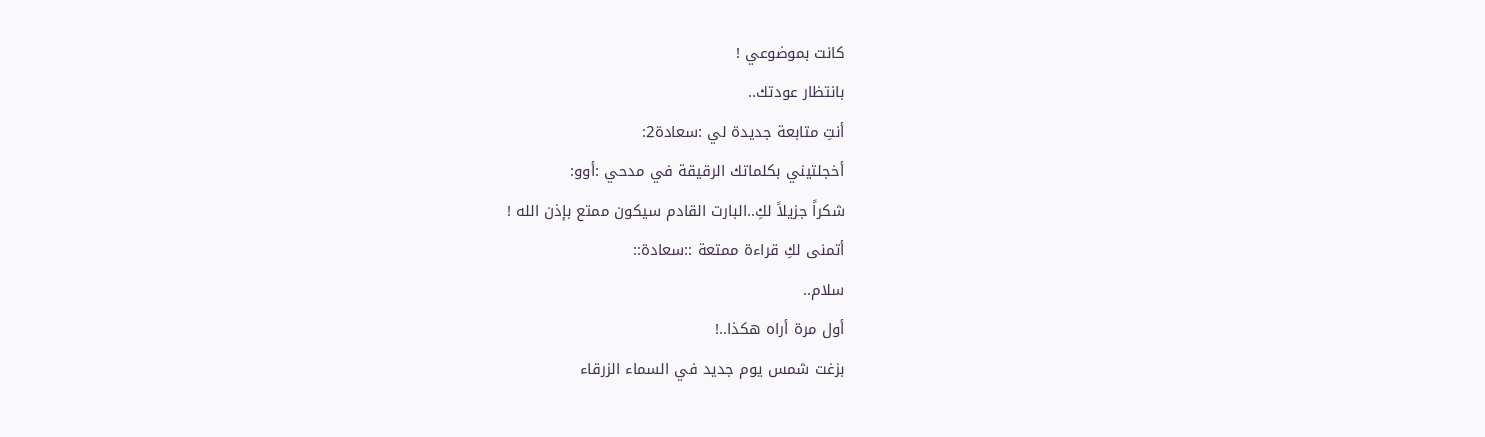كانت بموضوعي !
بانتظار عودتك..
أنتِ متابعة جديدة لي :سعادة2:
أخجلتيني بكلماتك الرقيقة في مدحي :أوو:
شكراً جزيلاً لكِ..البارت القادم سيكون ممتع بإذن الله !
أتمنى لكِ قراءة ممتعة ::سعادة::
سلام..
أول مرة أراه هكذا..!
بزغت شمس يوم جديد في السماء الزرقاء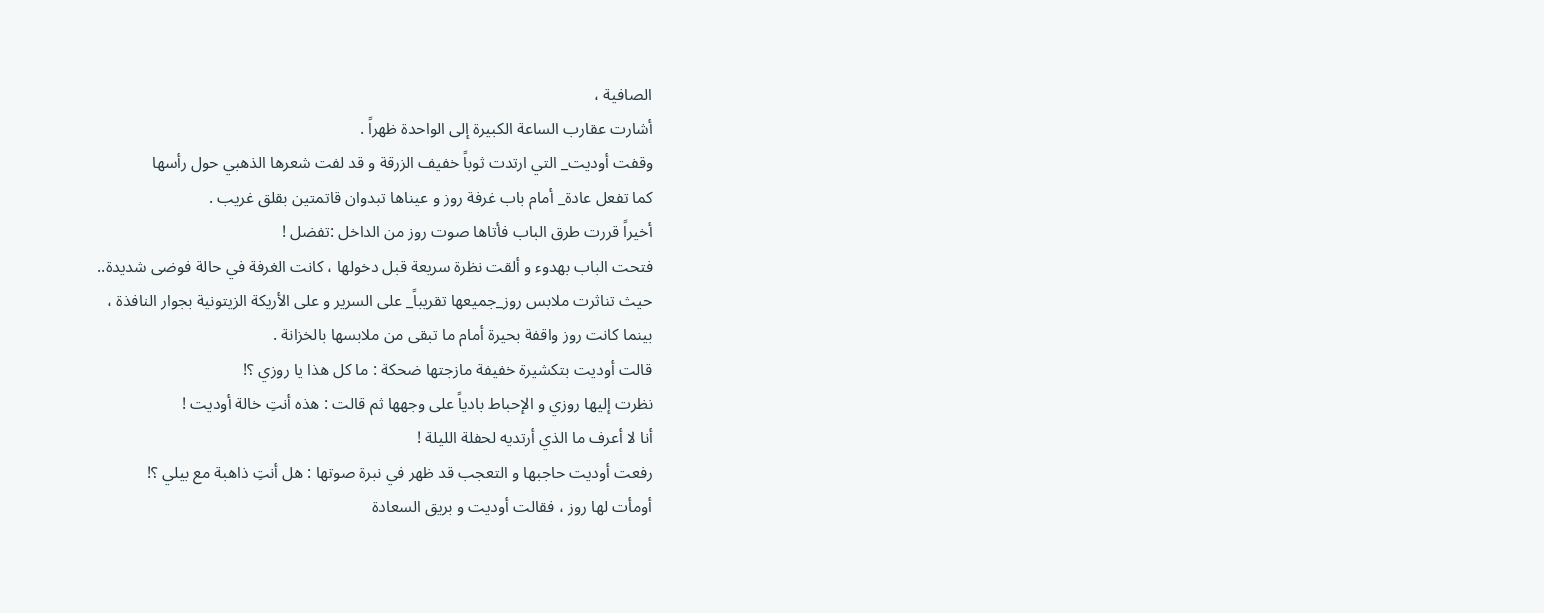الصافية ،
أشارت عقارب الساعة الكبيرة إلى الواحدة ظهراً .
وقفت أوديت_ التي ارتدت ثوباً خفيف الزرقة و قد لفت شعرها الذهبي حول رأسها
كما تفعل عادة_ أمام باب غرفة روز و عيناها تبدوان قاتمتين بقلق غريب .
أخيراً قررت طرق الباب فأتاها صوت روز من الداخل :تفضل !
فتحت الباب بهدوء و ألقت نظرة سريعة قبل دخولها ، كانت الغرفة في حالة فوضى شديدة..
حيث تناثرت ملابس روز_جميعها تقريباً_ على السرير و على الأريكة الزيتونية بجوار النافذة ،
بينما كانت روز واقفة بحيرة أمام ما تبقى من ملابسها بالخزانة .
قالت أوديت بتكشيرة خفيفة مازجتها ضحكة : ما كل هذا يا روزي ؟!
نظرت إليها روزي و الإحباط بادياً على وجهها ثم قالت : هذه أنتِ خالة أوديت !
أنا لا أعرف ما الذي أرتديه لحفلة الليلة !
رفعت أوديت حاجبها و التعجب قد ظهر في نبرة صوتها : هل أنتِ ذاهبة مع بيلي ؟!
أومأت لها روز ، فقالت أوديت و بريق السعادة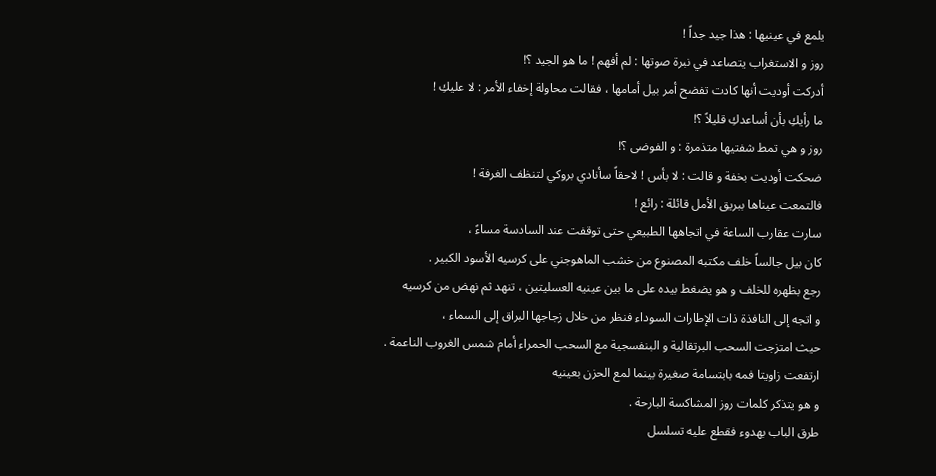يلمع في عينيها : هذا جيد جداً !
روز و الاستغراب يتصاعد في نبرة صوتها : لم أفهم ! ما هو الجيد ؟!
أدركت أوديت أنها كادت تفضح أمر بيل أمامها ، فقالت محاولة إخفاء الأمر : لا عليكِ !
ما رأيكِ بأن أساعدكِ قليلاً ؟!
روز و هي تمط شفتيها متذمرة : و الفوضى ؟!
ضحكت أوديت بخفة و قالت : لا بأس ! لاحقاً سأنادي بروكي لتنظف الغرفة !
فالتمعت عيناها ببريق الأمل قائلة : رائع !
سارت عقارب الساعة في اتجاهها الطبيعي حتى توقفت عند السادسة مساءً ،
كان بيل جالساً خلف مكتبه المصنوع من خشب الماهوجني على كرسيه الأسود الكبير .
رجع بظهره للخلف و هو يضغط بيده على ما بين عينيه العسليتين ، تنهد ثم نهض من كرسيه
و اتجه إلى النافذة ذات الإطارات السوداء فنظر من خلال زجاجها البراق إلى السماء ،
حيث امتزجت السحب البرتقالية و البنفسجية مع السحب الحمراء أمام شمس الغروب الناعمة .
ارتفعت زاويتا فمه بابتسامة صغيرة بينما لمع الحزن بعينيه
و هو يتذكر كلمات روز المشاكسة البارحة .
طرق الباب بهدوء فقطع عليه تسلسل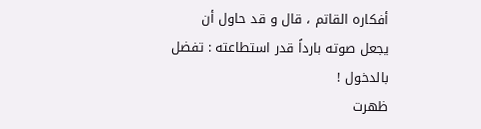أفكاره القاتم ، قال و قد حاول أن
يجعل صوته بارداً قدر استطاعته : تفضل بالدخول !
ظهرت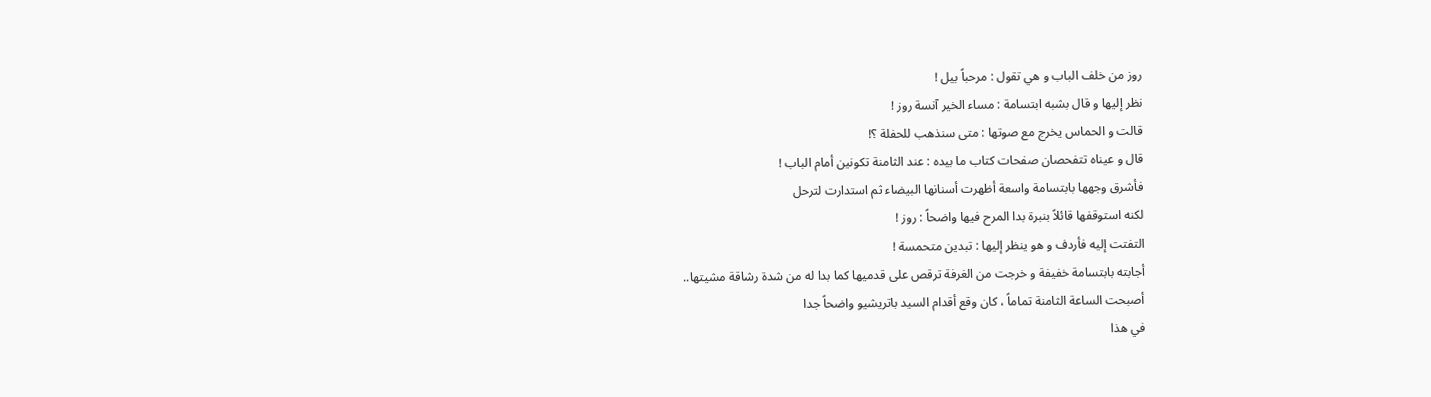روز من خلف الباب و هي تقول : مرحباً بيل !
نظر إليها و قال بشبه ابتسامة : مساء الخير آنسة روز !
قالت و الحماس يخرج مع صوتها : متى سنذهب للحفلة ؟!
قال و عيناه تتفحصان صفحات كتاب ما بيده : عند الثامنة تكونين أمام الباب !
فأشرق وجهها بابتسامة واسعة أظهرت أسنانها البيضاء ثم استدارت لترحل
لكنه استوقفها قائلاً بنبرة بدا المرح فيها واضحاً : روز !
التفتت إليه فأردف و هو ينظر إليها : تبدين متحمسة !
أجابته بابتسامة خفيفة و خرجت من الغرفة ترقص على قدميها كما بدا له من شدة رشاقة مشيتها..
أصبحت الساعة الثامنة تماماً ، كان وقع أقدام السيد باتريشيو واضحاً جدا
في هذا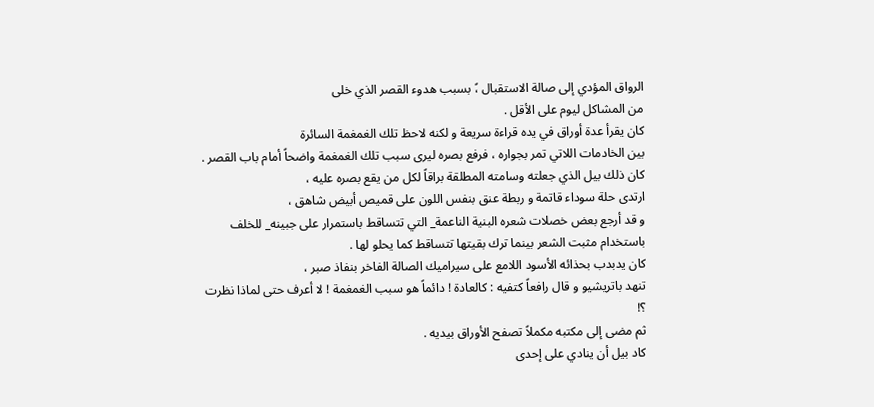الرواق المؤدي إلى صالة الاستقبال ،ً بسبب هدوء القصر الذي خلى
من المشاكل ليوم على الأقل .
كان يقرأ عدة أوراق في يده قراءة سريعة و لكنه لاحظ تلك الغمغمة السائرة
بين الخادمات اللاتي تمر بجواره ، فرفع بصره ليرى سبب تلك الغمغمة واضحاً أمام باب القصر .
كان ذلك بيل الذي جعلته وسامته المطلقة براقاً لكل من يقع بصره عليه ،
ارتدى حلة سوداء قاتمة و ربطة عنق بنفس اللون على قميص أبيض شاهق ،
و قد أرجع بعض خصلات شعره البنية الناعمة_ التي تتساقط باستمرار على جبينه_ للخلف
باستخدام مثبت الشعر بينما ترك بقيتها تتساقط كما يحلو لها .
كان يدبدب بحذائه الأسود اللامع على سيراميك الصالة الفاخر بنفاذ صبر ،
تنهد باتريشيو و قال رافعاً كتفيه : كالعادة ! دائماً هو سبب الغمغمة ! لا أعرف حتى لماذا نظرت ؟!
ثم مضى إلى مكتبه مكملاً تصفح الأوراق بيديه .
كاد بيل أن ينادي على إحدى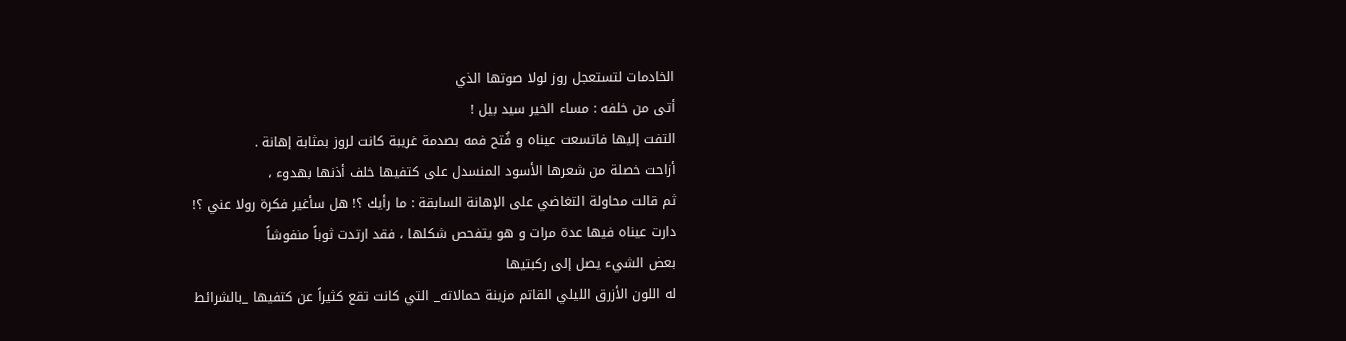الخادمات لتستعجل روز لولا صوتها الذي
أتى من خلفه : مساء الخير سيد بيل !
التفت إليها فاتسعت عيناه و فُتح فمه بصدمة غريبة كانت لروز بمثابة إهانة .
أزاحت خصلة من شعرها الأسود المنسدل على كتفيها خلف أذنها بهدوء ،
ثم قالت محاولة التغاضي على الإهانة السابقة : ما رأيك ؟! هل سأغير فكرة رولا عني ؟!
دارت عيناه فيها عدة مرات و هو يتفحص شكلها ، فقد ارتدت ثوباً منفوشاً
بعض الشيء يصل إلى ركبتيها
له اللون الأزرق الليلي القاتم مزينة حمالاته_ التي كانت تقع كثيراً عن كتفيها _بالشرائط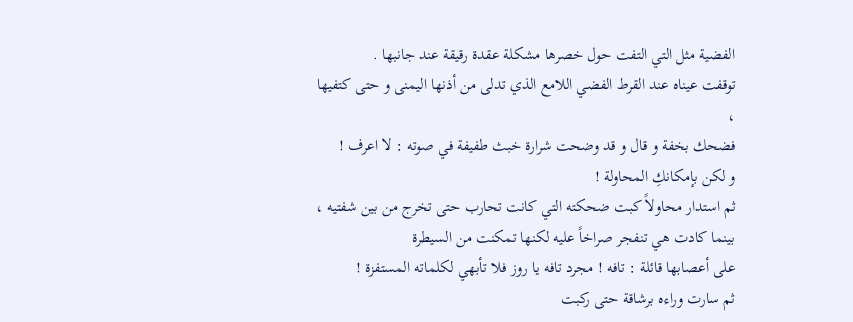الفضية مثل التي التفت حول خصرها مشكلة عقدة رقيقة عند جانبها .
توقفت عيناه عند القرط الفضي اللامع الذي تدلى من أذنها اليمنى و حتى كتفيها ،
فضحك بخفة و قال و قد وضحت شرارة خبث طفيفة في صوته : لا اعرف !
و لكن بإمكانكِ المحاولة !
ثم استدار محاولاً كبت ضحكته التي كانت تحارب حتى تخرج من بين شفتيه ،
بينما كادت هي تنفجر صراخاً عليه لكنها تمكنت من السيطرة
على أعصابها قائلة : تافه ! مجرد تافه يا روز فلا تأبهي لكلماته المستفزة !
ثم سارت وراءه برشاقة حتى ركبت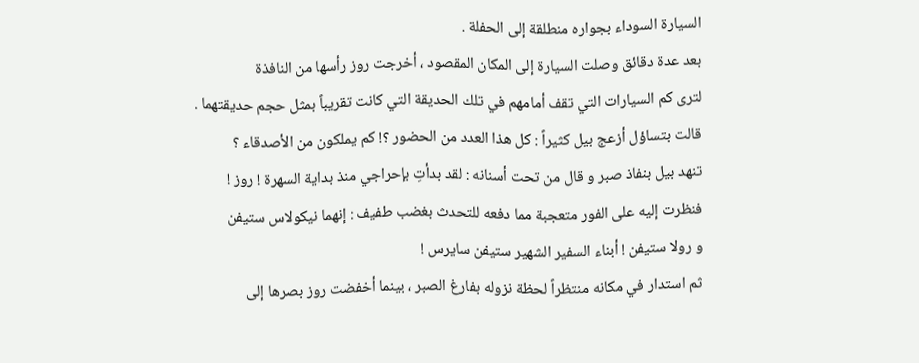السيارة السوداء بجواره منطلقة إلى الحفلة .
بعد عدة دقائق وصلت السيارة إلى المكان المقصود ، أخرجت روز رأسها من النافذة
لترى كم السيارات التي تقف أمامهم في تلك الحديقة التي كانت تقريباً بمثل حجم حديقتهما .
قالت بتساؤل أزعج بيل كثيراً : كل هذا العدد من الحضور ؟! كم يملكون من الأصدقاء ؟
تنهد بيل بنفاذ صبر و قال من تحت أسنانه : لقد بدأتِ بإحراجي منذ بداية السهرة ! روز !
فنظرت إليه على الفور متعجبة مما دفعه للتحدث بغضب طفيف : إنهما نيكولاس ستيفن
و رولا ستيفن ! أبناء السفير الشهير ستيفن سايرس !
ثم استدار في مكانه منتظراً لحظة نزوله بفارغ الصبر ، بينما أخفضت روز بصرها إلى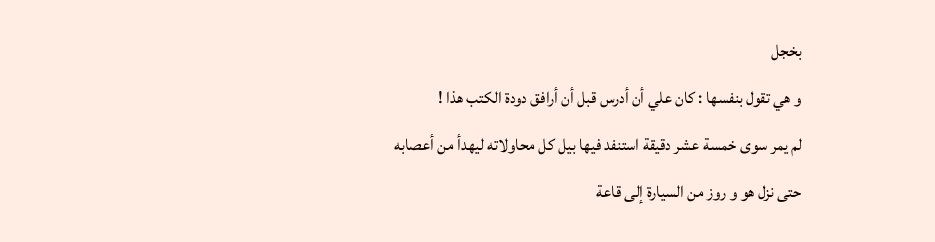بخجل
و هي تقول بنفسها : كان علي أن أدرس قبل أن أرافق دودة الكتب هذا !
لم يمر سوى خمسة عشر دقيقة استنفد فيها بيل كل محاولاته ليهدأ من أعصابه
حتى نزل هو و روز من السيارة إلى قاعة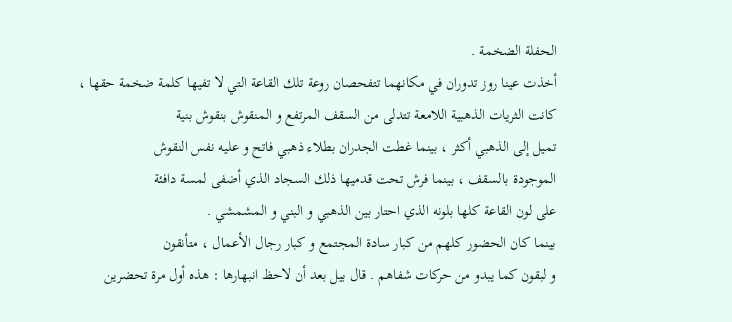الحفلة الضخمة .
أخذت عينا روز تدوران في مكانهما تتفحصان روعة تلك القاعة التي لا تفيها كلمة ضخمة حقها ،
كانت الثريات الذهبية اللامعة تتدلى من السقف المرتفع و المنقوش بنقوش بنية
تميل إلى الذهبي أكثر ، بينما غطت الجدران بطلاء ذهبي فاتح و عليه نفس النقوش
الموجودة بالسقف ، بينما فرش تحت قدميها ذلك السجاد الذي أضفى لمسة دافئة
على لون القاعة كلها بلونه الذي احتار بين الذهبي و البني و المشمشي .
بينما كان الحضور كلهم من كبار سادة المجتمع و كبار رجال الأعمال ، متأنقون
و لبقون كما يبدو من حركات شفاهم . قال بيل بعد أن لاحظ انبهارها : هذه أول مرة تحضرين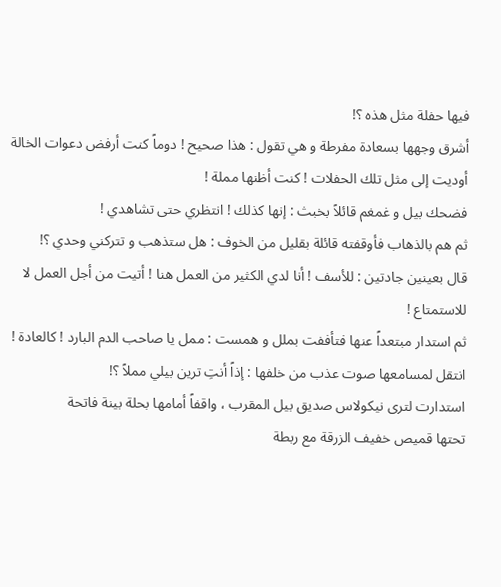فيها حفلة مثل هذه ؟!
أشرق وجهها بسعادة مفرطة و هي تقول : هذا صحيح ! دوماً كنت أرفض دعوات الخالة
أوديت إلى مثل تلك الحفلات ! كنت أظنها مملة !
فضحك بيل و غمغم قائلاً بخبث : إنها كذلك ! انتظري حتى تشاهدي !
ثم هم بالذهاب فأوقفته قائلة بقليل من الخوف : هل ستذهب و تتركني وحدي ؟!
قال بعينين جادتين : للأسف ! أنا لدي الكثير من العمل هنا ! أتيت من أجل العمل لا للاستمتاع !
ثم استدار مبتعداً عنها فتأففت بملل و همست : ممل يا صاحب الدم البارد ! كالعادة !
انتقل لمسامعها صوت عذب من خلفها : إذاً أنتِ ترين بيلي مملاً ؟!
استدارت لترى نيكولاس صديق بيل المقرب ، واقفاً أمامها بحلة بينة فاتحة
تحتها قميص خفيف الزرقة مع ربطة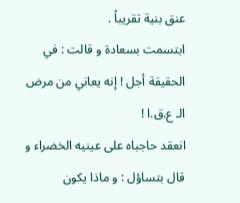عنق بنية تقريباً .
ابتسمت بسعادة و قالت : في الحقيقة أجل ! إنه يعاني من مرض الـ ع.ق.ا !
انعقد حاجباه على عينيه الخضراء و قال بتساؤل : و ماذا يكون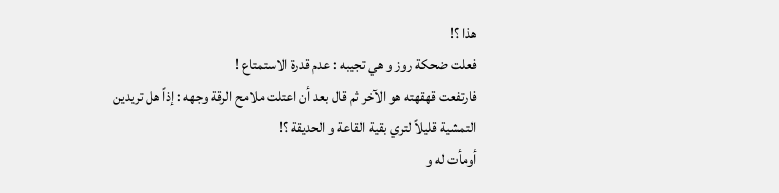هذا ؟!
فعلت ضحكة روز و هي تجيبه : عدم قدرة الاستمتاع !
فارتفعت قهقهته هو الآخر ثم قال بعد أن اعتلت ملامح الرقة وجهه : إذاً هل تريدين
التمشية قليلاً لتري بقية القاعة و الحديقة ؟!
أومأت له و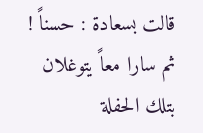قالت بسعادة : حسناً !
ثم سارا معاً يتوغلان بتلك الحفلة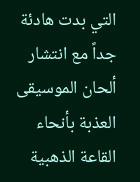التي بدت هادئة جداً مع انتشار ألحان الموسيقى
العذبة بأنحاء القاعة الذهبية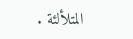المتلألئة .